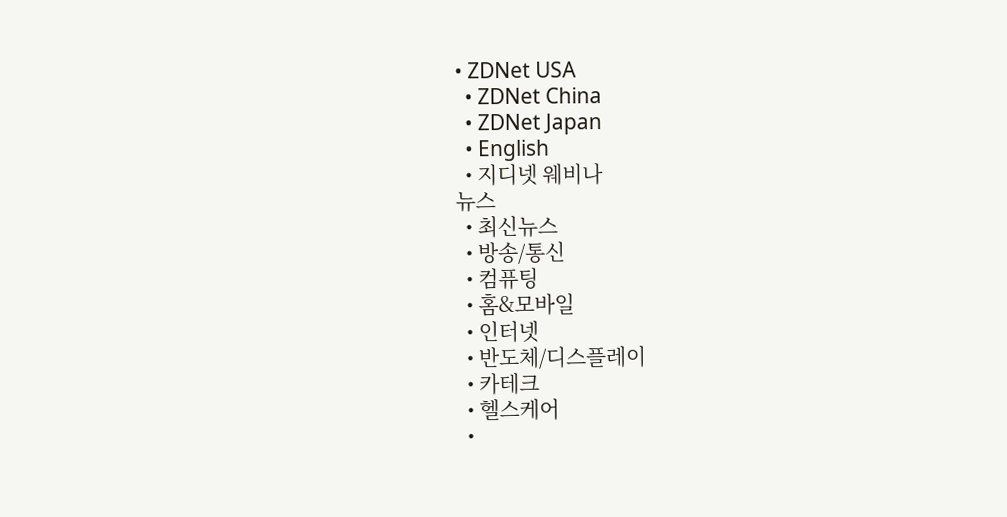• ZDNet USA
  • ZDNet China
  • ZDNet Japan
  • English
  • 지디넷 웨비나
뉴스
  • 최신뉴스
  • 방송/통신
  • 컴퓨팅
  • 홈&모바일
  • 인터넷
  • 반도체/디스플레이
  • 카테크
  • 헬스케어
  •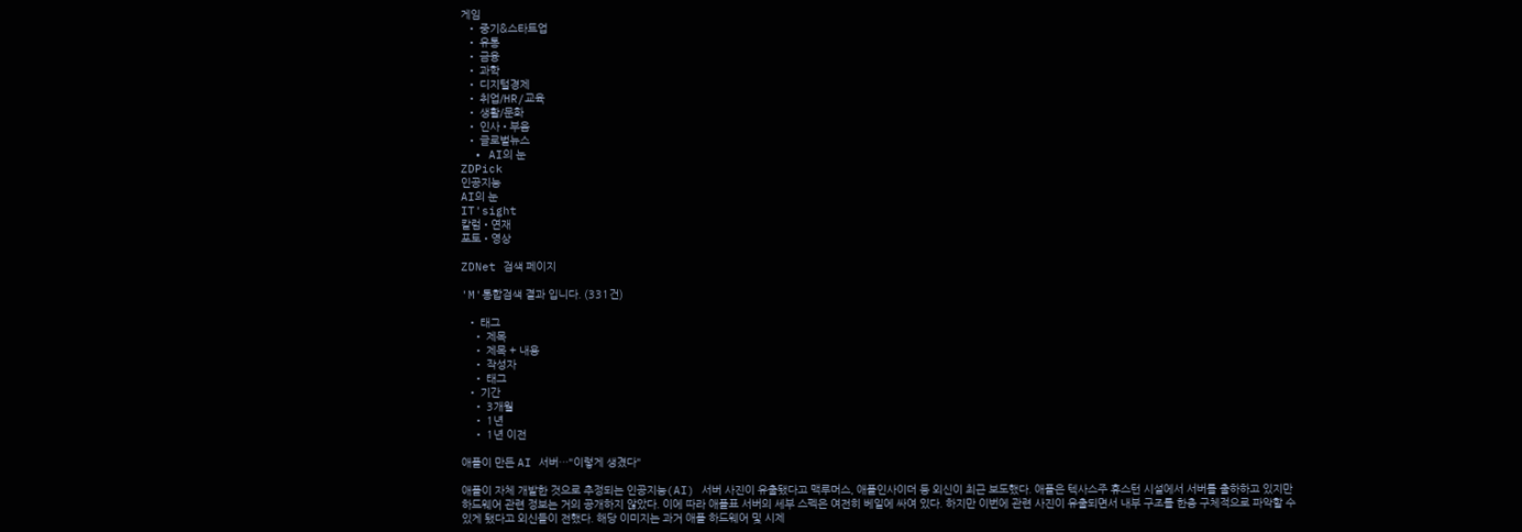게임
  • 중기&스타트업
  • 유통
  • 금융
  • 과학
  • 디지털경제
  • 취업/HR/교육
  • 생활/문화
  • 인사•부음
  • 글로벌뉴스
  • AI의 눈
ZDPick
인공지능
AI의 눈
IT'sight
칼럼•연재
포토•영상

ZDNet 검색 페이지

'M'통합검색 결과 입니다. (331건)

  • 태그
    • 제목
    • 제목 + 내용
    • 작성자
    • 태그
  • 기간
    • 3개월
    • 1년
    • 1년 이전

애플이 만든 AI 서버…"이렇게 생겼다"

애플이 자체 개발한 것으로 추정되는 인공지능(AI) 서버 사진이 유출됐다고 맥루머스, 애플인사이더 등 외신이 최근 보도했다. 애플은 텍사스주 휴스턴 시설에서 서버를 출하하고 있지만 하드웨어 관련 정보는 거의 공개하지 않았다. 이에 따라 애플표 서버의 세부 스펙은 여전히 베일에 싸여 있다. 하지만 이번에 관련 사진이 유출되면서 내부 구조를 한층 구체적으로 파악할 수 있게 됐다고 외신들이 전했다. 해당 이미지는 과거 애플 하드웨어 및 시제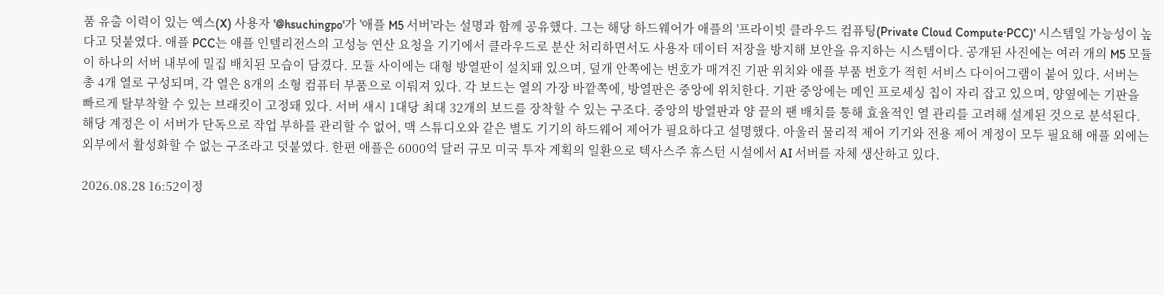품 유출 이력이 있는 엑스(X) 사용자 '@hsuchingpo'가 '애플 M5 서버'라는 설명과 함께 공유했다. 그는 해당 하드웨어가 애플의 '프라이빗 클라우드 컴퓨팅(Private Cloud Compute·PCC)' 시스템일 가능성이 높다고 덧붙였다. 애플 PCC는 애플 인텔리전스의 고성능 연산 요청을 기기에서 클라우드로 분산 처리하면서도 사용자 데이터 저장을 방지해 보안을 유지하는 시스템이다. 공개된 사진에는 여러 개의 M5 모듈이 하나의 서버 내부에 밀집 배치된 모습이 담겼다. 모듈 사이에는 대형 방열판이 설치돼 있으며, 덮개 안쪽에는 번호가 매겨진 기판 위치와 애플 부품 번호가 적힌 서비스 다이어그램이 붙어 있다. 서버는 총 4개 열로 구성되며, 각 열은 8개의 소형 컴퓨터 부품으로 이뤄져 있다. 각 보드는 열의 가장 바깥쪽에, 방열판은 중앙에 위치한다. 기판 중앙에는 메인 프로세싱 칩이 자리 잡고 있으며, 양옆에는 기판을 빠르게 탈부착할 수 있는 브래킷이 고정돼 있다. 서버 섀시 1대당 최대 32개의 보드를 장착할 수 있는 구조다. 중앙의 방열판과 양 끝의 팬 배치를 통해 효율적인 열 관리를 고려해 설계된 것으로 분석된다. 해당 계정은 이 서버가 단독으로 작업 부하를 관리할 수 없어, 맥 스튜디오와 같은 별도 기기의 하드웨어 제어가 필요하다고 설명했다. 아울러 물리적 제어 기기와 전용 제어 계정이 모두 필요해 애플 외에는 외부에서 활성화할 수 없는 구조라고 덧붙였다. 한편 애플은 6000억 달러 규모 미국 투자 계획의 일환으로 텍사스주 휴스턴 시설에서 AI 서버를 자체 생산하고 있다.

2026.08.28 16:52이정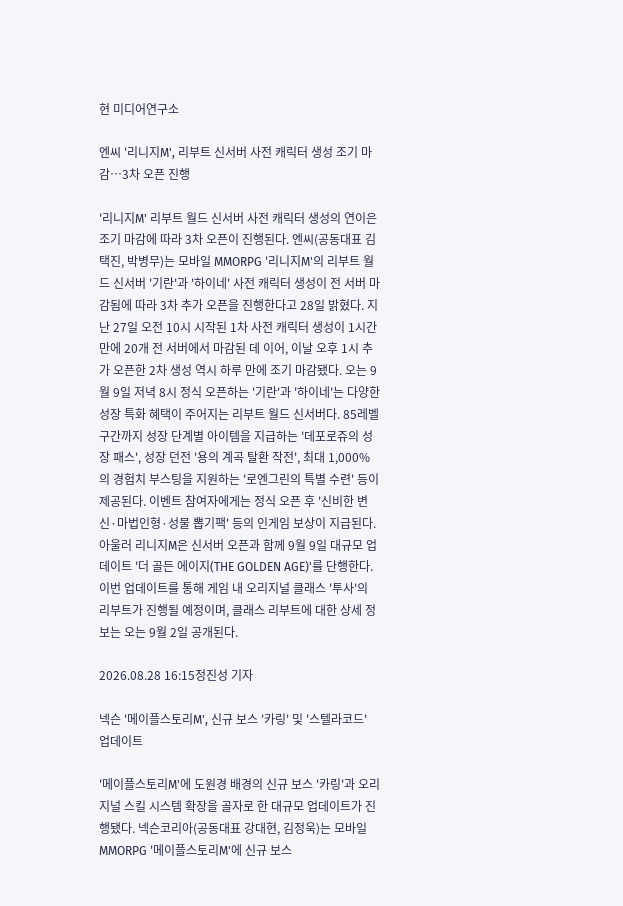현 미디어연구소

엔씨 '리니지M', 리부트 신서버 사전 캐릭터 생성 조기 마감…3차 오픈 진행

'리니지M' 리부트 월드 신서버 사전 캐릭터 생성의 연이은 조기 마감에 따라 3차 오픈이 진행된다. 엔씨(공동대표 김택진, 박병무)는 모바일 MMORPG '리니지M'의 리부트 월드 신서버 '기란'과 '하이네' 사전 캐릭터 생성이 전 서버 마감됨에 따라 3차 추가 오픈을 진행한다고 28일 밝혔다. 지난 27일 오전 10시 시작된 1차 사전 캐릭터 생성이 1시간 만에 20개 전 서버에서 마감된 데 이어, 이날 오후 1시 추가 오픈한 2차 생성 역시 하루 만에 조기 마감됐다. 오는 9월 9일 저녁 8시 정식 오픈하는 '기란'과 '하이네'는 다양한 성장 특화 혜택이 주어지는 리부트 월드 신서버다. 85레벨 구간까지 성장 단계별 아이템을 지급하는 '데포로쥬의 성장 패스', 성장 던전 '용의 계곡 탈환 작전', 최대 1,000%의 경험치 부스팅을 지원하는 '로엔그린의 특별 수련' 등이 제공된다. 이벤트 참여자에게는 정식 오픈 후 '신비한 변신·마법인형·성물 뽑기팩' 등의 인게임 보상이 지급된다. 아울러 리니지M은 신서버 오픈과 함께 9월 9일 대규모 업데이트 '더 골든 에이지(THE GOLDEN AGE)'를 단행한다. 이번 업데이트를 통해 게임 내 오리지널 클래스 '투사'의 리부트가 진행될 예정이며, 클래스 리부트에 대한 상세 정보는 오는 9월 2일 공개된다.

2026.08.28 16:15정진성 기자

넥슨 '메이플스토리M', 신규 보스 '카링' 및 '스텔라코드' 업데이트

'메이플스토리M'에 도원경 배경의 신규 보스 '카링'과 오리지널 스킬 시스템 확장을 골자로 한 대규모 업데이트가 진행됐다. 넥슨코리아(공동대표 강대현, 김정욱)는 모바일 MMORPG '메이플스토리M'에 신규 보스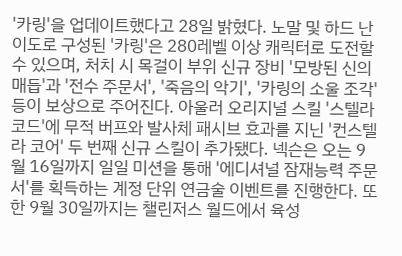'카링'을 업데이트했다고 28일 밝혔다. 노말 및 하드 난이도로 구성된 '카링'은 280레벨 이상 캐릭터로 도전할 수 있으며, 처치 시 목걸이 부위 신규 장비 '모방된 신의 매듭'과 '전수 주문서', '죽음의 악기', '카링의 소울 조각' 등이 보상으로 주어진다. 아울러 오리지널 스킬 '스텔라코드'에 무적 버프와 발사체 패시브 효과를 지닌 '컨스텔라 코어' 두 번째 신규 스킬이 추가됐다. 넥슨은 오는 9월 16일까지 일일 미션을 통해 '에디셔널 잠재능력 주문서'를 획득하는 계정 단위 연금술 이벤트를 진행한다. 또한 9월 30일까지는 챌린저스 월드에서 육성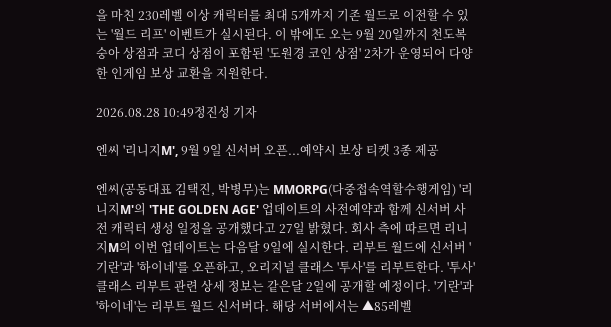을 마친 230레벨 이상 캐릭터를 최대 5개까지 기존 월드로 이전할 수 있는 '월드 리프' 이벤트가 실시된다. 이 밖에도 오는 9월 20일까지 천도복숭아 상점과 코디 상점이 포함된 '도원경 코인 상점' 2차가 운영되어 다양한 인게임 보상 교환을 지원한다.

2026.08.28 10:49정진성 기자

엔씨 '리니지M', 9월 9일 신서버 오픈...예약시 보상 티켓 3종 제공

엔씨(공동대표 김택진, 박병무)는 MMORPG(다중접속역할수행게임) '리니지M'의 'THE GOLDEN AGE' 업데이트의 사전예약과 함께 신서버 사전 캐릭터 생성 일정을 공개했다고 27일 밝혔다. 회사 측에 따르면 리니지M의 이번 업데이트는 다음달 9일에 실시한다. 리부트 월드에 신서버 '기란'과 '하이네'를 오픈하고, 오리지널 클래스 '투사'를 리부트한다. '투사' 클래스 리부트 관련 상세 정보는 같은달 2일에 공개할 예정이다. '기란'과 '하이네'는 리부트 월드 신서버다. 해당 서버에서는 ▲85레벨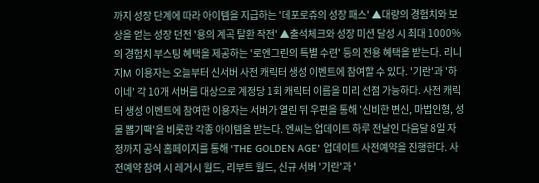까지 성장 단계에 따라 아이템을 지급하는 '데포로쥬의 성장 패스' ▲대량의 경험치와 보상을 얻는 성장 던전 '용의 계곡 탈환 작전' ▲출석체크와 성장 미션 달성 시 최대 1000%의 경험치 부스팅 혜택을 제공하는 '로엔그린의 특별 수련' 등의 전용 혜택을 받는다. 리니지M 이용자는 오늘부터 신서버 사전 캐릭터 생성 이벤트에 참여할 수 있다. '기란'과 '하이네' 각 10개 서버를 대상으로 계정당 1회 캐릭터 이름을 미리 선점 가능하다. 사전 캐릭터 생성 이벤트에 참여한 이용자는 서버가 열린 뒤 우편을 통해 '신비한 변신, 마법인형, 성물 뽑기팩'을 비롯한 각종 아이템을 받는다. 엔씨는 업데이트 하루 전날인 다음달 8일 자정까지 공식 홈페이지를 통해 'THE GOLDEN AGE' 업데이트 사전예약을 진행한다. 사전예약 참여 시 레거시 월드, 리부트 월드, 신규 서버 '기란'과 '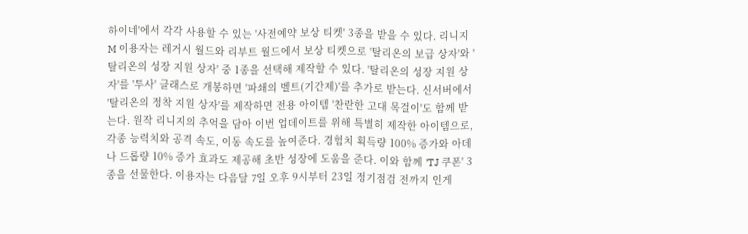하이네'에서 각각 사용할 수 있는 '사전예약 보상 티켓' 3종을 받을 수 있다. 리니지M 이용자는 레거시 월드와 리부트 월드에서 보상 티켓으로 '탈리온의 보급 상자'와 '탈리온의 성장 지원 상자' 중 1종을 선택해 제작할 수 있다. '탈리온의 성장 지원 상자'를 '투사' 클래스로 개봉하면 '파쇄의 벨트(기간제)'를 추가로 받는다. 신서버에서 '탈리온의 정착 지원 상자'를 제작하면 전용 아이템 '찬란한 고대 목걸이'도 함께 받는다. 원작 리니지의 추억을 담아 이번 업데이트를 위해 특별히 제작한 아이템으로, 각종 능력치와 공격 속도, 이동 속도를 높여준다. 경험치 획득량 100% 증가와 아데나 드롭량 10% 증가 효과도 제공해 초반 성장에 도움을 준다. 이와 함께 'TJ 쿠폰' 3종을 선물한다. 이용자는 다음달 7일 오후 9시부터 23일 정기점검 전까지 인게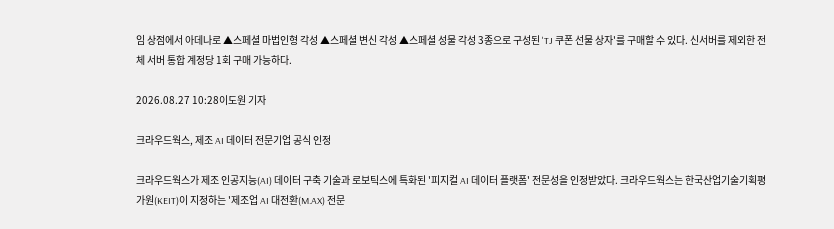임 상점에서 아데나로 ▲스페셜 마법인형 각성 ▲스페셜 변신 각성 ▲스페셜 성물 각성 3종으로 구성된 'TJ 쿠폰 선물 상자'를 구매할 수 있다. 신서버를 제외한 전체 서버 통합 계정당 1회 구매 가능하다.

2026.08.27 10:28이도원 기자

크라우드웍스, 제조 AI 데이터 전문기업 공식 인정

크라우드웍스가 제조 인공지능(AI) 데이터 구축 기술과 로보틱스에 특화된 '피지컬 AI 데이터 플랫폼' 전문성을 인정받았다. 크라우드웍스는 한국산업기술기획평가원(KEIT)이 지정하는 '제조업 AI 대전환(M.AX) 전문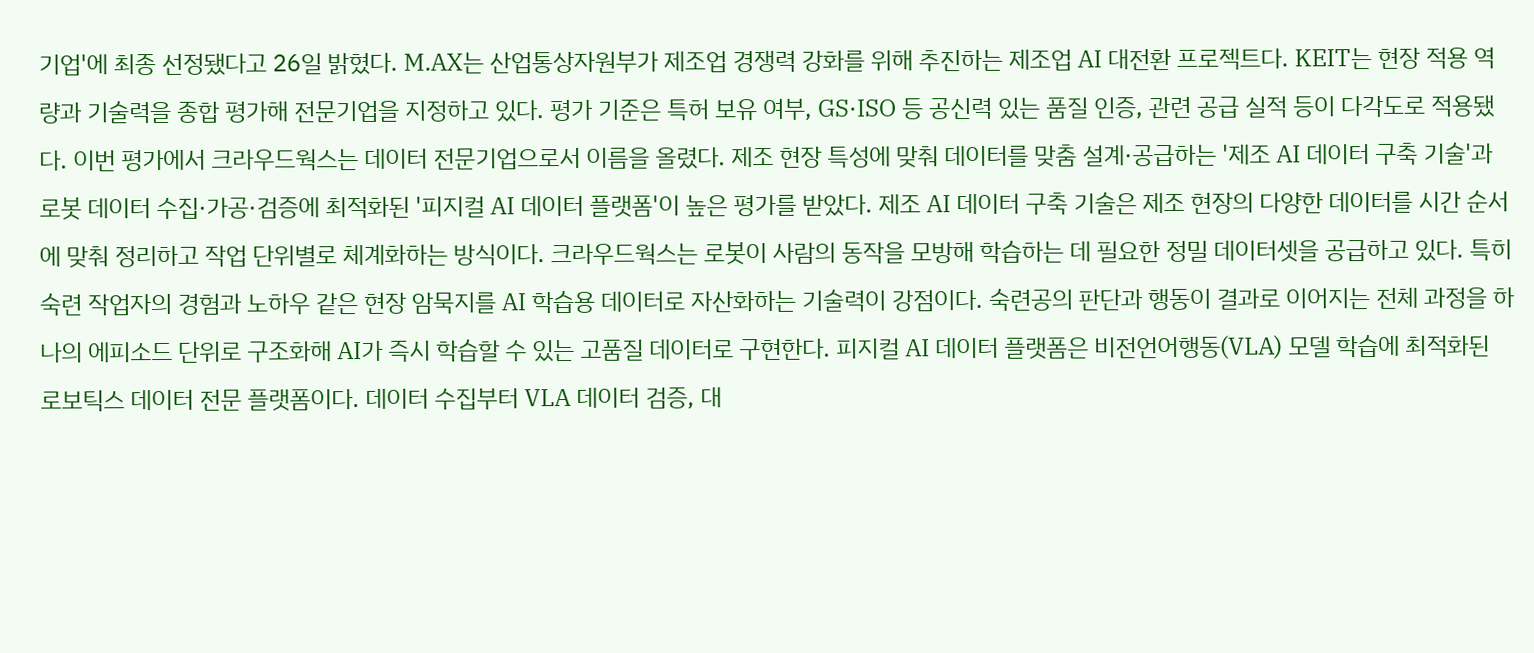기업'에 최종 선정됐다고 26일 밝혔다. M.AX는 산업통상자원부가 제조업 경쟁력 강화를 위해 추진하는 제조업 AI 대전환 프로젝트다. KEIT는 현장 적용 역량과 기술력을 종합 평가해 전문기업을 지정하고 있다. 평가 기준은 특허 보유 여부, GS·ISO 등 공신력 있는 품질 인증, 관련 공급 실적 등이 다각도로 적용됐다. 이번 평가에서 크라우드웍스는 데이터 전문기업으로서 이름을 올렸다. 제조 현장 특성에 맞춰 데이터를 맞춤 설계·공급하는 '제조 AI 데이터 구축 기술'과 로봇 데이터 수집·가공·검증에 최적화된 '피지컬 AI 데이터 플랫폼'이 높은 평가를 받았다. 제조 AI 데이터 구축 기술은 제조 현장의 다양한 데이터를 시간 순서에 맞춰 정리하고 작업 단위별로 체계화하는 방식이다. 크라우드웍스는 로봇이 사람의 동작을 모방해 학습하는 데 필요한 정밀 데이터셋을 공급하고 있다. 특히 숙련 작업자의 경험과 노하우 같은 현장 암묵지를 AI 학습용 데이터로 자산화하는 기술력이 강점이다. 숙련공의 판단과 행동이 결과로 이어지는 전체 과정을 하나의 에피소드 단위로 구조화해 AI가 즉시 학습할 수 있는 고품질 데이터로 구현한다. 피지컬 AI 데이터 플랫폼은 비전언어행동(VLA) 모델 학습에 최적화된 로보틱스 데이터 전문 플랫폼이다. 데이터 수집부터 VLA 데이터 검증, 대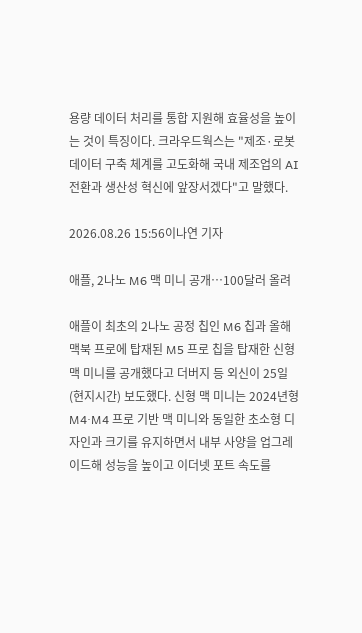용량 데이터 처리를 통합 지원해 효율성을 높이는 것이 특징이다. 크라우드웍스는 "제조·로봇 데이터 구축 체계를 고도화해 국내 제조업의 AI 전환과 생산성 혁신에 앞장서겠다"고 말했다.

2026.08.26 15:56이나연 기자

애플, 2나노 M6 맥 미니 공개…100달러 올려

애플이 최초의 2나노 공정 칩인 M6 칩과 올해 맥북 프로에 탑재된 M5 프로 칩을 탑재한 신형 맥 미니를 공개했다고 더버지 등 외신이 25일(현지시간) 보도했다. 신형 맥 미니는 2024년형 M4·M4 프로 기반 맥 미니와 동일한 초소형 디자인과 크기를 유지하면서 내부 사양을 업그레이드해 성능을 높이고 이더넷 포트 속도를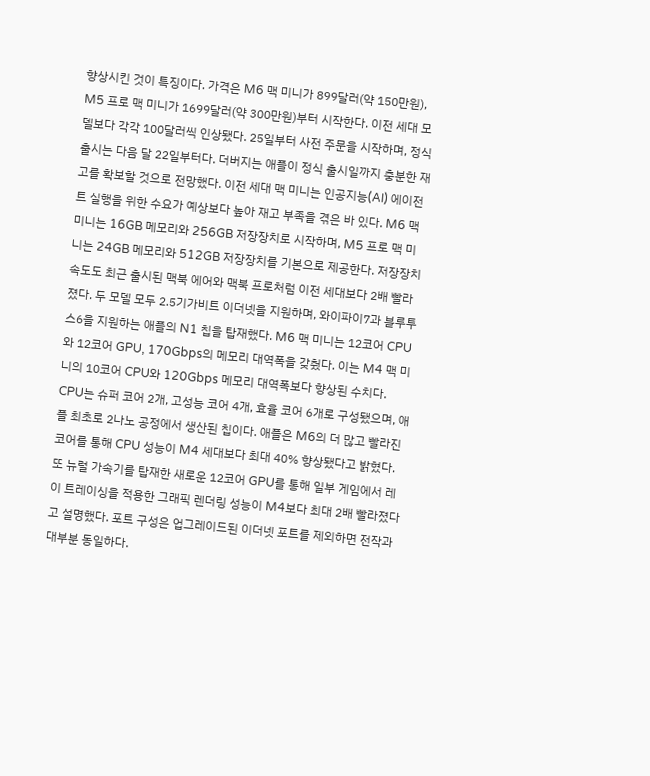향상시킨 것이 특징이다. 가격은 M6 맥 미니가 899달러(약 150만원), M5 프로 맥 미니가 1699달러(약 300만원)부터 시작한다. 이전 세대 모델보다 각각 100달러씩 인상됐다. 25일부터 사전 주문을 시작하며, 정식 출시는 다음 달 22일부터다. 더버지는 애플이 정식 출시일까지 충분한 재고를 확보할 것으로 전망했다. 이전 세대 맥 미니는 인공지능(AI) 에이전트 실행을 위한 수요가 예상보다 높아 재고 부족을 겪은 바 있다. M6 맥 미니는 16GB 메모리와 256GB 저장장치로 시작하며, M5 프로 맥 미니는 24GB 메모리와 512GB 저장장치를 기본으로 제공한다. 저장장치 속도도 최근 출시된 맥북 에어와 맥북 프로처럼 이전 세대보다 2배 빨라졌다. 두 모델 모두 2.5기가비트 이더넷을 지원하며, 와이파이7과 블루투스6을 지원하는 애플의 N1 칩을 탑재했다. M6 맥 미니는 12코어 CPU와 12코어 GPU, 170Gbps의 메모리 대역폭을 갖췄다. 이는 M4 맥 미니의 10코어 CPU와 120Gbps 메모리 대역폭보다 향상된 수치다. CPU는 슈퍼 코어 2개, 고성능 코어 4개, 효율 코어 6개로 구성됐으며, 애플 최초로 2나노 공정에서 생산된 칩이다. 애플은 M6의 더 많고 빨라진 코어를 통해 CPU 성능이 M4 세대보다 최대 40% 향상됐다고 밝혔다. 또 뉴럴 가속기를 탑재한 새로운 12코어 GPU를 통해 일부 게임에서 레이 트레이싱을 적용한 그래픽 렌더링 성능이 M4보다 최대 2배 빨라졌다고 설명했다. 포트 구성은 업그레이드된 이더넷 포트를 제외하면 전작과 대부분 동일하다.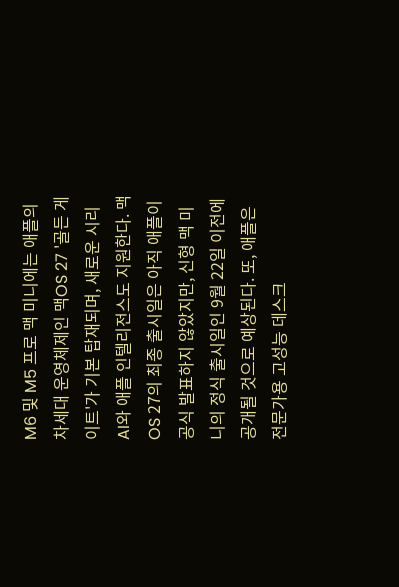M6 및 M5 프로 맥 미니에는 애플의 차세대 운영체제인 맥OS 27 '골든 게이트'가 기본 탑재되며, 새로운 시리 AI와 애플 인텔리전스도 지원한다. 맥OS 27의 최종 출시일은 아직 애플이 공식 발표하지 않았지만, 신형 맥 미니의 정식 출시일인 9월 22일 이전에 공개될 것으로 예상된다. 또, 애플은 전문가용 고성능 데스크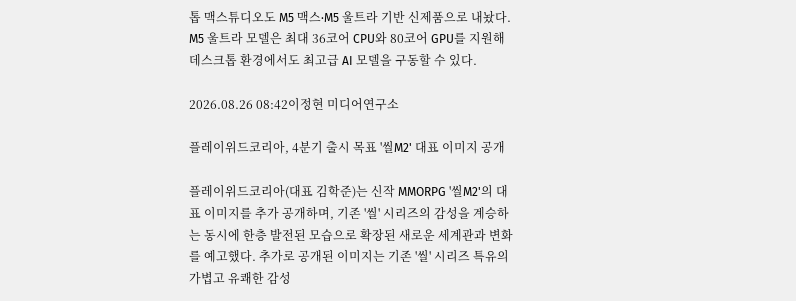톱 맥스튜디오도 M5 맥스∙M5 울트라 기반 신제품으로 내놨다. M5 울트라 모델은 최대 36코어 CPU와 80코어 GPU를 지원해 데스크톱 환경에서도 최고급 AI 모델을 구동할 수 있다.

2026.08.26 08:42이정현 미디어연구소

플레이위드코리아, 4분기 출시 목표 '씰M2' 대표 이미지 공개

플레이위드코리아(대표 김학준)는 신작 MMORPG '씰M2'의 대표 이미지를 추가 공개하며, 기존 '씰' 시리즈의 감성을 계승하는 동시에 한층 발전된 모습으로 확장된 새로운 세계관과 변화를 예고했다. 추가로 공개된 이미지는 기존 '씰' 시리즈 특유의 가볍고 유쾌한 감성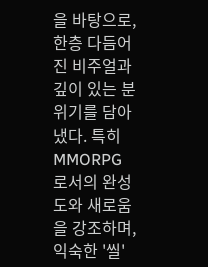을 바탕으로, 한층 다듬어진 비주얼과 깊이 있는 분위기를 담아냈다. 특히 MMORPG로서의 완성도와 새로움을 강조하며, 익숙한 '씰'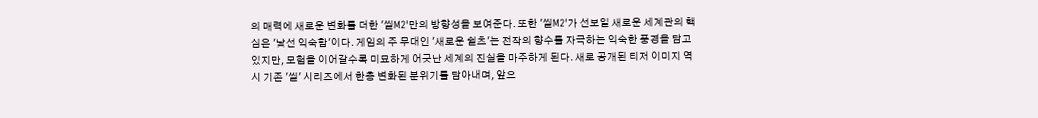의 매력에 새로운 변화를 더한 '씰M2'만의 방향성을 보여준다. 또한 '씰M2'가 선보일 새로운 세계관의 핵심은 '낯선 익숙함'이다. 게임의 주 무대인 '새로운 쉴츠'는 전작의 향수를 자극하는 익숙한 풍경을 담고 있지만, 모험을 이어갈수록 미묘하게 어긋난 세계의 진실을 마주하게 된다. 새로 공개된 티저 이미지 역시 기존 '씰' 시리즈에서 한층 변화된 분위기를 담아내며, 앞으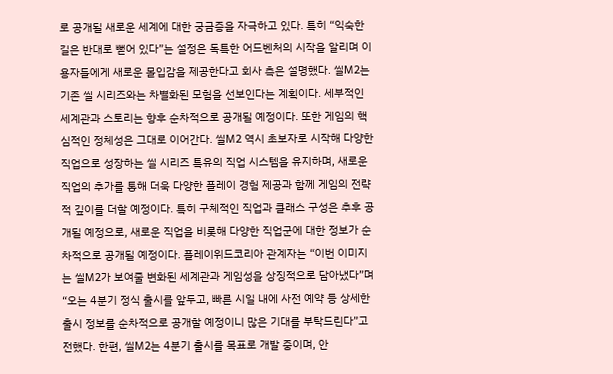로 공개될 새로운 세계에 대한 궁금증을 자극하고 있다. 특히 “익숙한 길은 반대로 뻗어 있다”는 설정은 독특한 어드벤처의 시작을 알리며 이용자들에게 새로운 몰입감을 제공한다고 회사 측은 설명했다. 씰M2는 기존 씰 시리즈와는 차별화된 모험을 선보인다는 계획이다. 세부적인 세계관과 스토리는 향후 순차적으로 공개될 예정이다. 또한 게임의 핵심적인 정체성은 그대로 이어간다. 씰M2 역시 초보자로 시작해 다양한 직업으로 성장하는 씰 시리즈 특유의 직업 시스템을 유지하며, 새로운 직업의 추가를 통해 더욱 다양한 플레이 경험 제공과 함께 게임의 전략적 깊이를 더할 예정이다. 특히 구체적인 직업과 클래스 구성은 추후 공개될 예정으로, 새로운 직업을 비롯해 다양한 직업군에 대한 정보가 순차적으로 공개될 예정이다. 플레이위드코리아 관계자는 “이번 이미지는 씰M2가 보여줄 변화된 세계관과 게임성을 상징적으로 담아냈다”며 “오는 4분기 정식 출시를 앞두고, 빠른 시일 내에 사전 예약 등 상세한 출시 정보를 순차적으로 공개할 예정이니 많은 기대를 부탁드린다”고 전했다. 한편, 씰M2는 4분기 출시를 목표로 개발 중이며, 안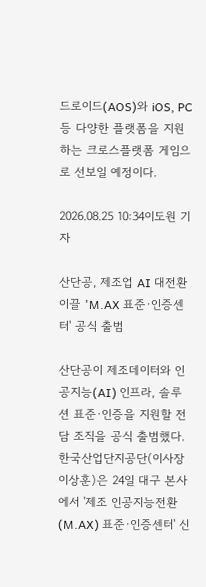드로이드(AOS)와 iOS, PC 등 다양한 플랫폼을 지원하는 크로스플랫폼 게임으로 선보일 예정이다.

2026.08.25 10:34이도원 기자

산단공, 제조업 AI 대전환 이끌 'M.AX 표준·인증센터' 공식 출범

산단공이 제조데이터와 인공지능(AI) 인프라, 솔루션 표준·인증을 지원할 전담 조직을 공식 출범했다. 한국산업단지공단(이사장 이상훈)은 24일 대구 본사에서 '제조 인공지능전환(M.AX) 표준·인증센터' 신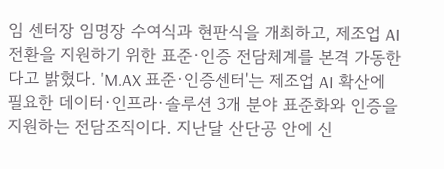임 센터장 임명장 수여식과 현판식을 개최하고, 제조업 AI 전환을 지원하기 위한 표준·인증 전담체계를 본격 가동한다고 밝혔다. 'M.AX 표준·인증센터'는 제조업 AI 확산에 필요한 데이터·인프라·솔루션 3개 분야 표준화와 인증을 지원하는 전담조직이다. 지난달 산단공 안에 신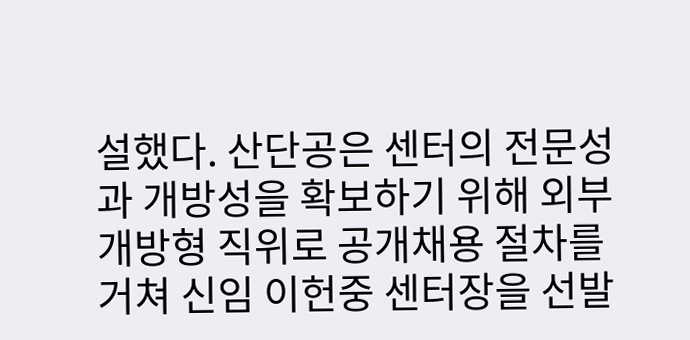설했다. 산단공은 센터의 전문성과 개방성을 확보하기 위해 외부 개방형 직위로 공개채용 절차를 거쳐 신임 이헌중 센터장을 선발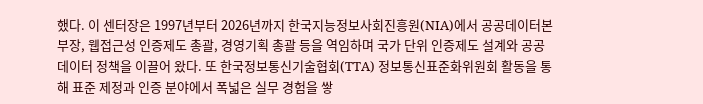했다. 이 센터장은 1997년부터 2026년까지 한국지능정보사회진흥원(NIA)에서 공공데이터본부장, 웹접근성 인증제도 총괄, 경영기획 총괄 등을 역임하며 국가 단위 인증제도 설계와 공공데이터 정책을 이끌어 왔다. 또 한국정보통신기술협회(TTA) 정보통신표준화위원회 활동을 통해 표준 제정과 인증 분야에서 폭넓은 실무 경험을 쌓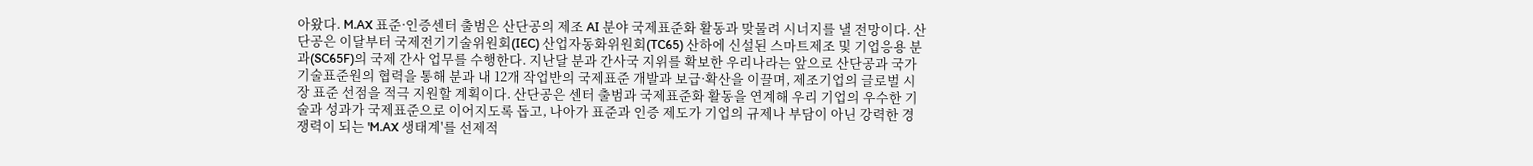아왔다. M.AX 표준·인증센터 출범은 산단공의 제조 AI 분야 국제표준화 활동과 맞물려 시너지를 낼 전망이다. 산단공은 이달부터 국제전기기술위원회(IEC) 산업자동화위원회(TC65) 산하에 신설된 스마트제조 및 기업응용 분과(SC65F)의 국제 간사 업무를 수행한다. 지난달 분과 간사국 지위를 확보한 우리나라는 앞으로 산단공과 국가기술표준원의 협력을 통해 분과 내 12개 작업반의 국제표준 개발과 보급·확산을 이끌며, 제조기업의 글로벌 시장 표준 선점을 적극 지원할 계획이다. 산단공은 센터 출범과 국제표준화 활동을 연계해 우리 기업의 우수한 기술과 성과가 국제표준으로 이어지도록 돕고, 나아가 표준과 인증 제도가 기업의 규제나 부담이 아닌 강력한 경쟁력이 되는 'M.AX 생태계'를 선제적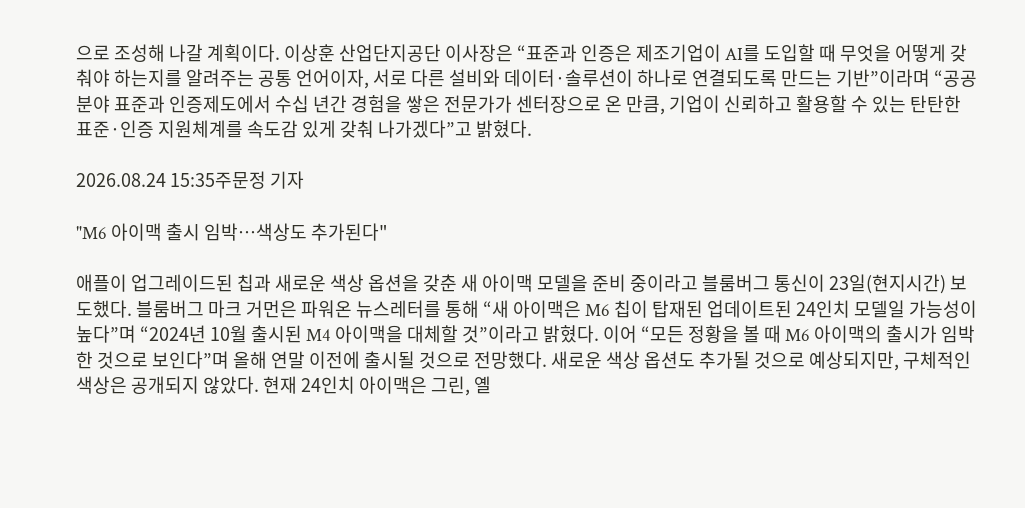으로 조성해 나갈 계획이다. 이상훈 산업단지공단 이사장은 “표준과 인증은 제조기업이 AI를 도입할 때 무엇을 어떻게 갖춰야 하는지를 알려주는 공통 언어이자, 서로 다른 설비와 데이터·솔루션이 하나로 연결되도록 만드는 기반”이라며 “공공 분야 표준과 인증제도에서 수십 년간 경험을 쌓은 전문가가 센터장으로 온 만큼, 기업이 신뢰하고 활용할 수 있는 탄탄한 표준·인증 지원체계를 속도감 있게 갖춰 나가겠다”고 밝혔다.

2026.08.24 15:35주문정 기자

"M6 아이맥 출시 임박…색상도 추가된다"

애플이 업그레이드된 칩과 새로운 색상 옵션을 갖춘 새 아이맥 모델을 준비 중이라고 블룸버그 통신이 23일(현지시간) 보도했다. 블룸버그 마크 거먼은 파워온 뉴스레터를 통해 “새 아이맥은 M6 칩이 탑재된 업데이트된 24인치 모델일 가능성이 높다”며 “2024년 10월 출시된 M4 아이맥을 대체할 것”이라고 밝혔다. 이어 “모든 정황을 볼 때 M6 아이맥의 출시가 임박한 것으로 보인다”며 올해 연말 이전에 출시될 것으로 전망했다. 새로운 색상 옵션도 추가될 것으로 예상되지만, 구체적인 색상은 공개되지 않았다. 현재 24인치 아이맥은 그린, 옐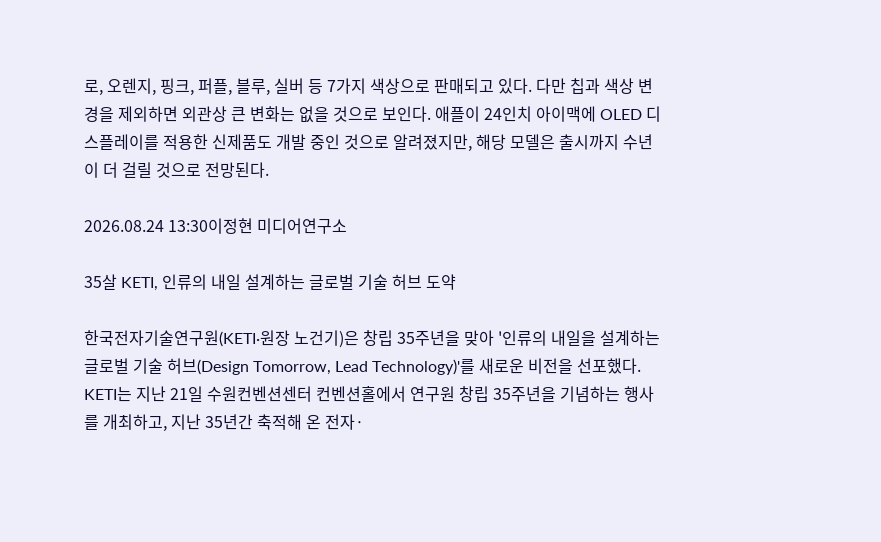로, 오렌지, 핑크, 퍼플, 블루, 실버 등 7가지 색상으로 판매되고 있다. 다만 칩과 색상 변경을 제외하면 외관상 큰 변화는 없을 것으로 보인다. 애플이 24인치 아이맥에 OLED 디스플레이를 적용한 신제품도 개발 중인 것으로 알려졌지만, 해당 모델은 출시까지 수년이 더 걸릴 것으로 전망된다.

2026.08.24 13:30이정현 미디어연구소

35살 KETI, 인류의 내일 설계하는 글로벌 기술 허브 도약

한국전자기술연구원(KETI·원장 노건기)은 창립 35주년을 맞아 '인류의 내일을 설계하는 글로벌 기술 허브(Design Tomorrow, Lead Technology)'를 새로운 비전을 선포했다. KETI는 지난 21일 수원컨벤션센터 컨벤션홀에서 연구원 창립 35주년을 기념하는 행사를 개최하고, 지난 35년간 축적해 온 전자·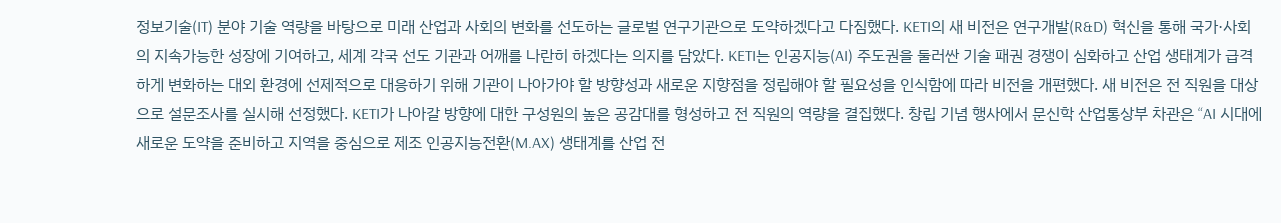정보기술(IT) 분야 기술 역량을 바탕으로 미래 산업과 사회의 변화를 선도하는 글로벌 연구기관으로 도약하겠다고 다짐했다. KETI의 새 비전은 연구개발(R&D) 혁신을 통해 국가·사회의 지속가능한 성장에 기여하고, 세계 각국 선도 기관과 어깨를 나란히 하겠다는 의지를 담았다. KETI는 인공지능(AI) 주도권을 둘러싼 기술 패권 경쟁이 심화하고 산업 생태계가 급격하게 변화하는 대외 환경에 선제적으로 대응하기 위해 기관이 나아가야 할 방향성과 새로운 지향점을 정립해야 할 필요성을 인식함에 따라 비전을 개편했다. 새 비전은 전 직원을 대상으로 설문조사를 실시해 선정했다. KETI가 나아갈 방향에 대한 구성원의 높은 공감대를 형성하고 전 직원의 역량을 결집했다. 창립 기념 행사에서 문신학 산업통상부 차관은 “AI 시대에 새로운 도약을 준비하고 지역을 중심으로 제조 인공지능전환(M.AX) 생태계를 산업 전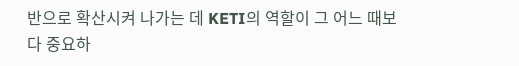반으로 확산시켜 나가는 데 KETI의 역할이 그 어느 때보다 중요하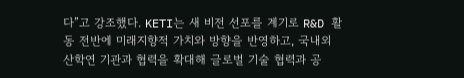다”고 강조했다. KETI는 새 비전 선포를 계기로 R&D 활동 전반에 미래지향적 가치와 방향을 반영하고, 국내외 산학연 기관과 협력을 확대해 글로벌 기술 협력과 공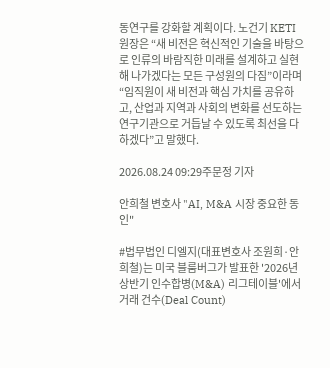동연구를 강화할 계획이다. 노건기 KETI 원장은 “새 비전은 혁신적인 기술을 바탕으로 인류의 바람직한 미래를 설계하고 실현해 나가겠다는 모든 구성원의 다짐”이라며 “임직원이 새 비전과 핵심 가치를 공유하고, 산업과 지역과 사회의 변화를 선도하는 연구기관으로 거듭날 수 있도록 최선을 다하겠다”고 말했다.

2026.08.24 09:29주문정 기자

안희철 변호사 "AI, M&A 시장 중요한 동인"

#법무법인 디엘지(대표변호사 조원희·안희철)는 미국 블룸버그가 발표한 '2026년 상반기 인수합병(M&A) 리그테이블'에서 거래 건수(Deal Count)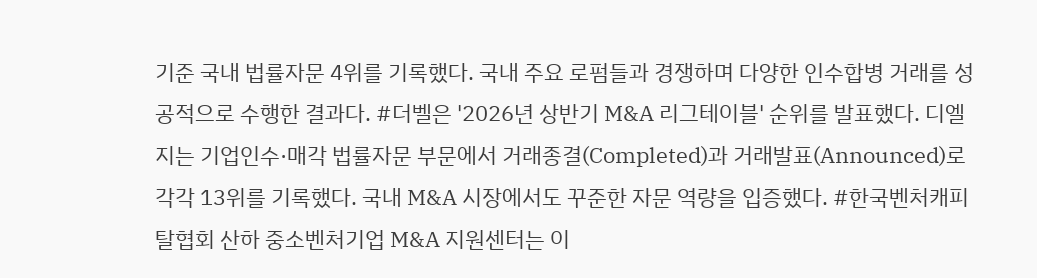기준 국내 법률자문 4위를 기록했다. 국내 주요 로펌들과 경쟁하며 다양한 인수합병 거래를 성공적으로 수행한 결과다. #더벨은 '2026년 상반기 M&A 리그테이블' 순위를 발표했다. 디엘지는 기업인수·매각 법률자문 부문에서 거래종결(Completed)과 거래발표(Announced)로 각각 13위를 기록했다. 국내 M&A 시장에서도 꾸준한 자문 역량을 입증했다. #한국벤처캐피탈협회 산하 중소벤처기업 M&A 지원센터는 이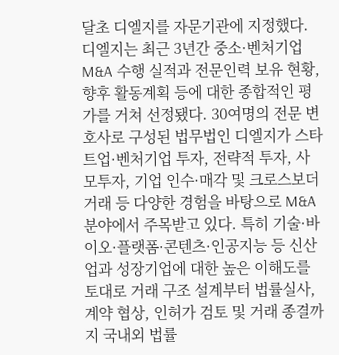달초 디엘지를 자문기관에 지정했다. 디엘지는 최근 3년간 중소·벤처기업 M&A 수행 실적과 전문인력 보유 현황, 향후 활동계획 등에 대한 종합적인 평가를 거쳐 선정됐다. 30여명의 전문 변호사로 구성된 법무법인 디엘지가 스타트업·벤처기업 투자, 전략적 투자, 사모투자, 기업 인수·매각 및 크로스보더 거래 등 다양한 경험을 바탕으로 M&A 분야에서 주목받고 있다. 특히 기술·바이오·플랫폼·콘텐츠·인공지능 등 신산업과 성장기업에 대한 높은 이해도를 토대로 거래 구조 설계부터 법률실사, 계약 협상, 인허가 검토 및 거래 종결까지 국내외 법률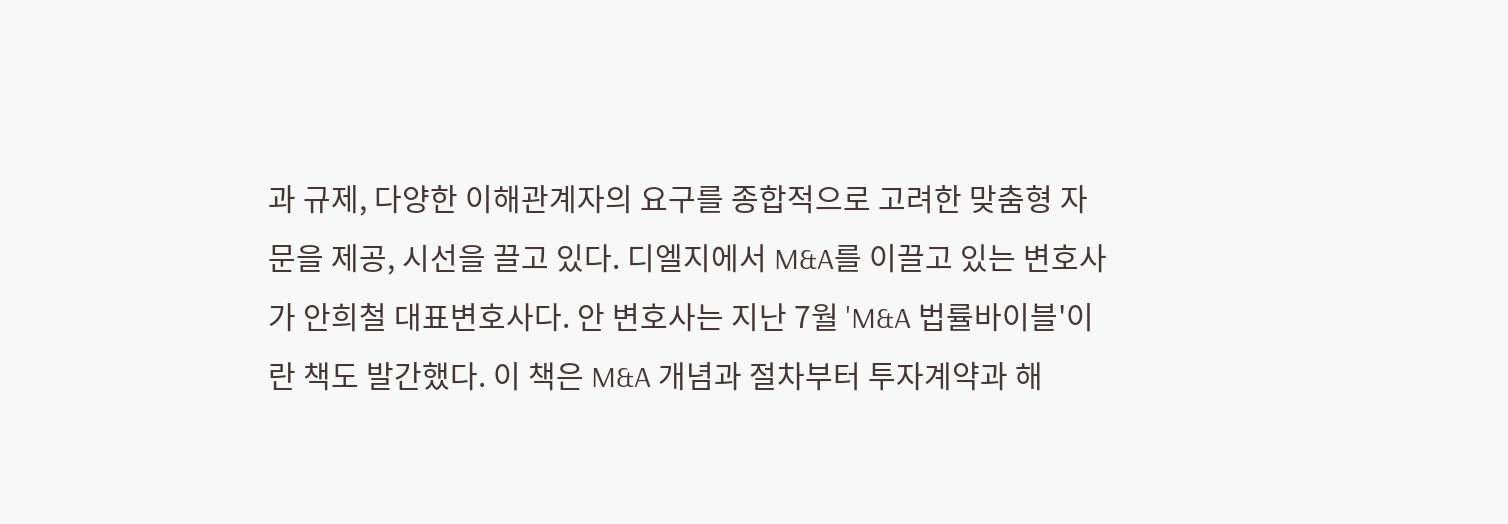과 규제, 다양한 이해관계자의 요구를 종합적으로 고려한 맞춤형 자문을 제공, 시선을 끌고 있다. 디엘지에서 M&A를 이끌고 있는 변호사가 안희철 대표변호사다. 안 변호사는 지난 7월 'M&A 법률바이블'이란 책도 발간했다. 이 책은 M&A 개념과 절차부터 투자계약과 해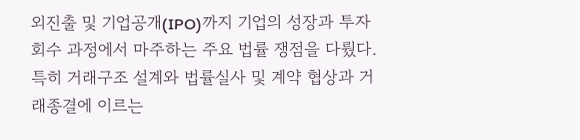외진출 및 기업공개(IPO)까지 기업의 성장과 투자 회수 과정에서 마주하는 주요 법률 쟁점을 다뤘다. 특히 거래구조 설계와 법률실사 및 계약 협상과 거래종결에 이르는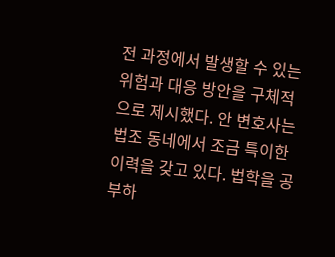전 과정에서 발생할 수 있는 위험과 대응 방안을 구체적으로 제시했다. 안 변호사는 법조 동네에서 조금 특이한 이력을 갖고 있다. 법학을 공부하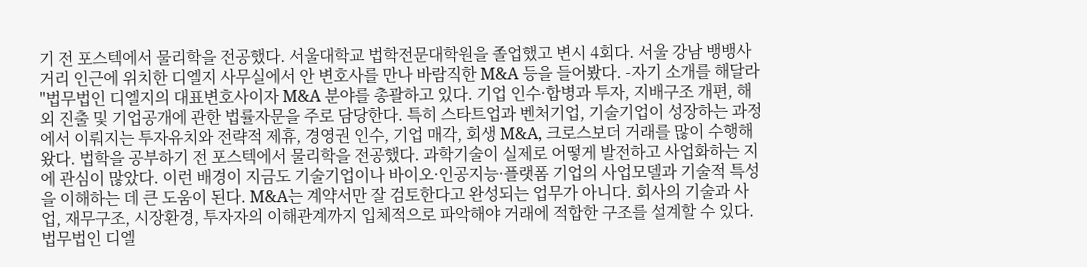기 전 포스텍에서 물리학을 전공했다. 서울대학교 법학전문대학원을 졸업했고 변시 4회다. 서울 강남 뱅뱅사거리 인근에 위치한 디엘지 사무실에서 안 변호사를 만나 바람직한 M&A 등을 들어봤다. -자기 소개를 해달라 "법무법인 디엘지의 대표변호사이자 M&A 분야를 총괄하고 있다. 기업 인수·합병과 투자, 지배구조 개편, 해외 진출 및 기업공개에 관한 법률자문을 주로 담당한다. 특히 스타트업과 벤처기업, 기술기업이 성장하는 과정에서 이뤄지는 투자유치와 전략적 제휴, 경영권 인수, 기업 매각, 회생 M&A, 크로스보더 거래를 많이 수행해왔다. 법학을 공부하기 전 포스텍에서 물리학을 전공했다. 과학기술이 실제로 어떻게 발전하고 사업화하는 지에 관심이 많았다. 이런 배경이 지금도 기술기업이나 바이오·인공지능·플랫폼 기업의 사업모델과 기술적 특성을 이해하는 데 큰 도움이 된다. M&A는 계약서만 잘 검토한다고 완성되는 업무가 아니다. 회사의 기술과 사업, 재무구조, 시장환경, 투자자의 이해관계까지 입체적으로 파악해야 거래에 적합한 구조를 설계할 수 있다. 법무법인 디엘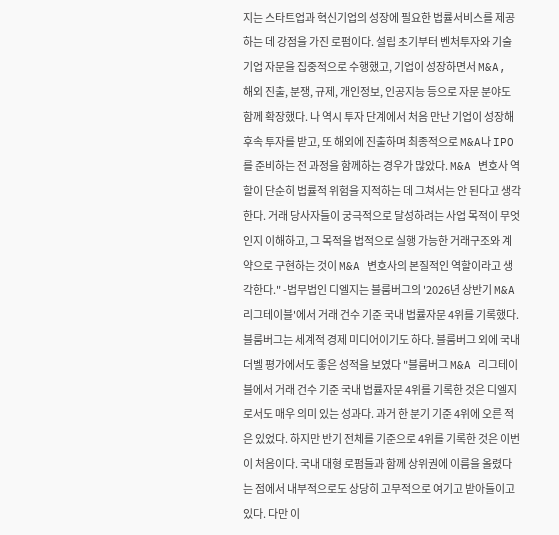지는 스타트업과 혁신기업의 성장에 필요한 법률서비스를 제공하는 데 강점을 가진 로펌이다. 설립 초기부터 벤처투자와 기술기업 자문을 집중적으로 수행했고, 기업이 성장하면서 M&A, 해외 진출, 분쟁, 규제, 개인정보, 인공지능 등으로 자문 분야도 함께 확장했다. 나 역시 투자 단계에서 처음 만난 기업이 성장해 후속 투자를 받고, 또 해외에 진출하며 최종적으로 M&A나 IPO를 준비하는 전 과정을 함께하는 경우가 많았다. M&A 변호사 역할이 단순히 법률적 위험을 지적하는 데 그쳐서는 안 된다고 생각한다. 거래 당사자들이 궁극적으로 달성하려는 사업 목적이 무엇인지 이해하고, 그 목적을 법적으로 실행 가능한 거래구조와 계약으로 구현하는 것이 M&A 변호사의 본질적인 역할이라고 생각한다." -법무법인 디엘지는 블룸버그의 '2026년 상반기 M&A 리그테이블'에서 거래 건수 기준 국내 법률자문 4위를 기록했다. 블룸버그는 세계적 경제 미디어이기도 하다. 블룸버그 외에 국내 더벨 평가에서도 좋은 성적을 보였다 "블룸버그 M&A 리그테이블에서 거래 건수 기준 국내 법률자문 4위를 기록한 것은 디엘지로서도 매우 의미 있는 성과다. 과거 한 분기 기준 4위에 오른 적은 있었다. 하지만 반기 전체를 기준으로 4위를 기록한 것은 이번이 처음이다. 국내 대형 로펌들과 함께 상위권에 이름을 올렸다는 점에서 내부적으로도 상당히 고무적으로 여기고 받아들이고 있다. 다만 이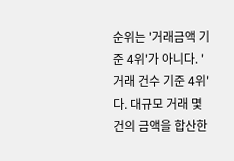순위는 '거래금액 기준 4위'가 아니다. '거래 건수 기준 4위'다. 대규모 거래 몇 건의 금액을 합산한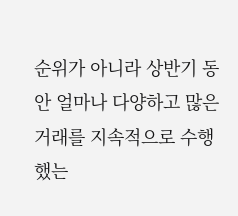순위가 아니라 상반기 동안 얼마나 다양하고 많은 거래를 지속적으로 수행했는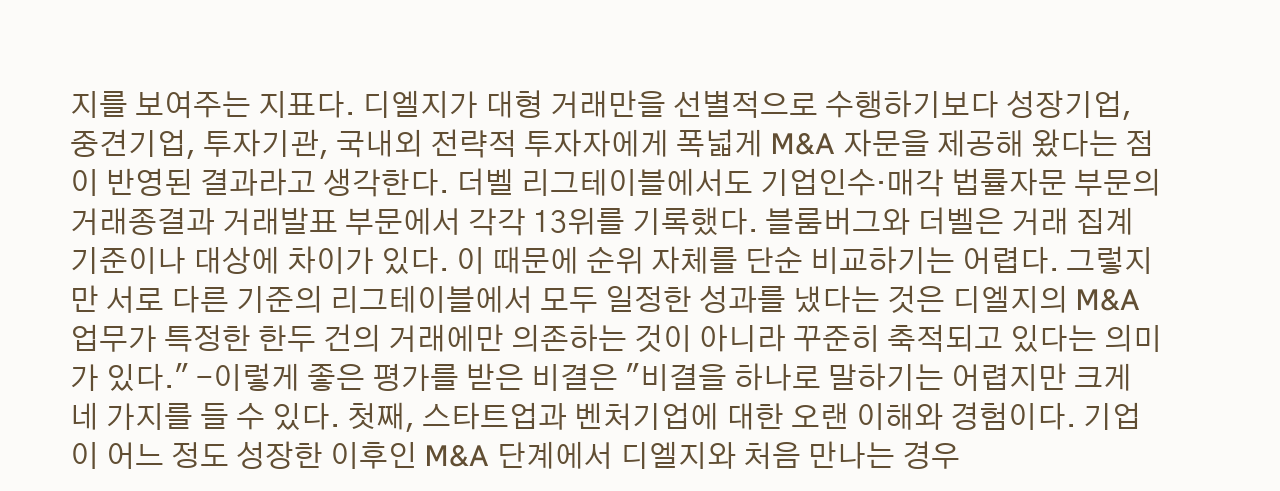지를 보여주는 지표다. 디엘지가 대형 거래만을 선별적으로 수행하기보다 성장기업, 중견기업, 투자기관, 국내외 전략적 투자자에게 폭넓게 M&A 자문을 제공해 왔다는 점이 반영된 결과라고 생각한다. 더벨 리그테이블에서도 기업인수·매각 법률자문 부문의 거래종결과 거래발표 부문에서 각각 13위를 기록했다. 블룸버그와 더벨은 거래 집계 기준이나 대상에 차이가 있다. 이 때문에 순위 자체를 단순 비교하기는 어렵다. 그렇지만 서로 다른 기준의 리그테이블에서 모두 일정한 성과를 냈다는 것은 디엘지의 M&A 업무가 특정한 한두 건의 거래에만 의존하는 것이 아니라 꾸준히 축적되고 있다는 의미가 있다." -이렇게 좋은 평가를 받은 비결은 "비결을 하나로 말하기는 어렵지만 크게 네 가지를 들 수 있다. 첫째, 스타트업과 벤처기업에 대한 오랜 이해와 경험이다. 기업이 어느 정도 성장한 이후인 M&A 단계에서 디엘지와 처음 만나는 경우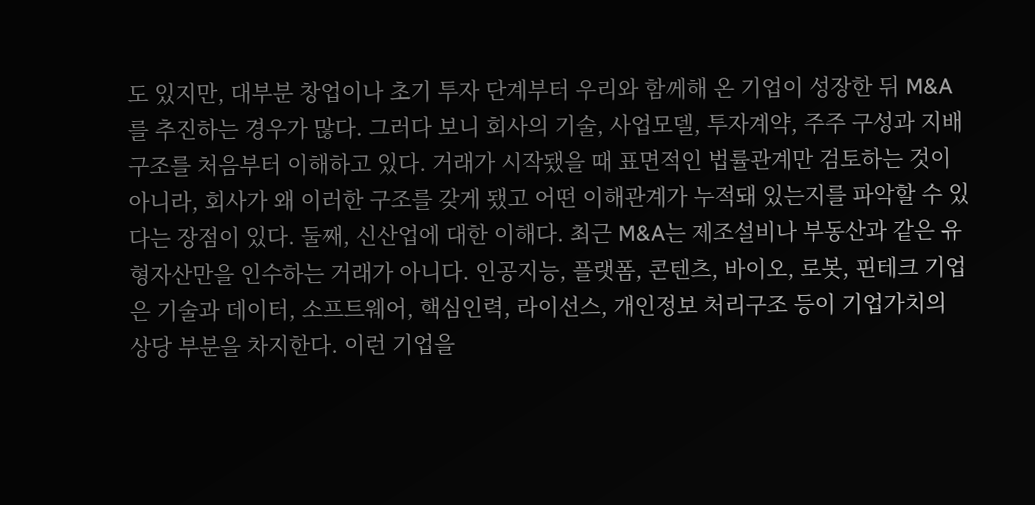도 있지만, 대부분 창업이나 초기 투자 단계부터 우리와 함께해 온 기업이 성장한 뒤 M&A를 추진하는 경우가 많다. 그러다 보니 회사의 기술, 사업모델, 투자계약, 주주 구성과 지배구조를 처음부터 이해하고 있다. 거래가 시작됐을 때 표면적인 법률관계만 검토하는 것이 아니라, 회사가 왜 이러한 구조를 갖게 됐고 어떤 이해관계가 누적돼 있는지를 파악할 수 있다는 장점이 있다. 둘째, 신산업에 대한 이해다. 최근 M&A는 제조설비나 부동산과 같은 유형자산만을 인수하는 거래가 아니다. 인공지능, 플랫폼, 콘텐츠, 바이오, 로봇, 핀테크 기업은 기술과 데이터, 소프트웨어, 핵심인력, 라이선스, 개인정보 처리구조 등이 기업가치의 상당 부분을 차지한다. 이런 기업을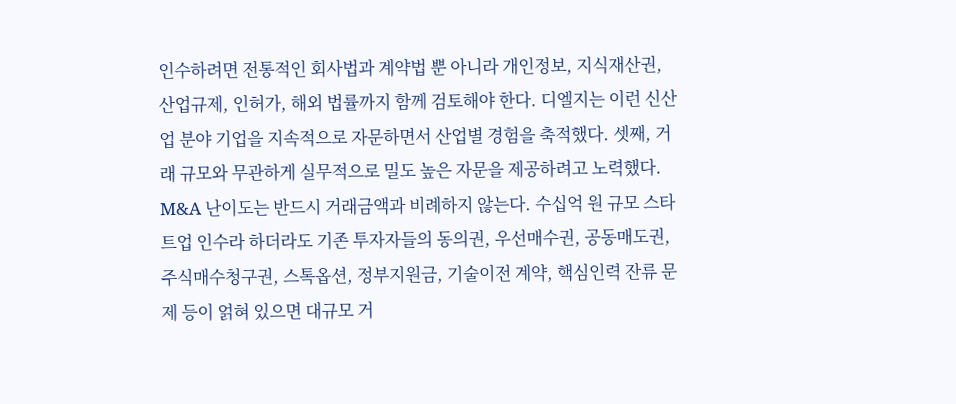인수하려면 전통적인 회사법과 계약법 뿐 아니라 개인정보, 지식재산권, 산업규제, 인허가, 해외 법률까지 함께 검토해야 한다. 디엘지는 이런 신산업 분야 기업을 지속적으로 자문하면서 산업별 경험을 축적했다. 셋째, 거래 규모와 무관하게 실무적으로 밀도 높은 자문을 제공하려고 노력했다. M&A 난이도는 반드시 거래금액과 비례하지 않는다. 수십억 원 규모 스타트업 인수라 하더라도 기존 투자자들의 동의권, 우선매수권, 공동매도권, 주식매수청구권, 스톡옵션, 정부지원금, 기술이전 계약, 핵심인력 잔류 문제 등이 얽혀 있으면 대규모 거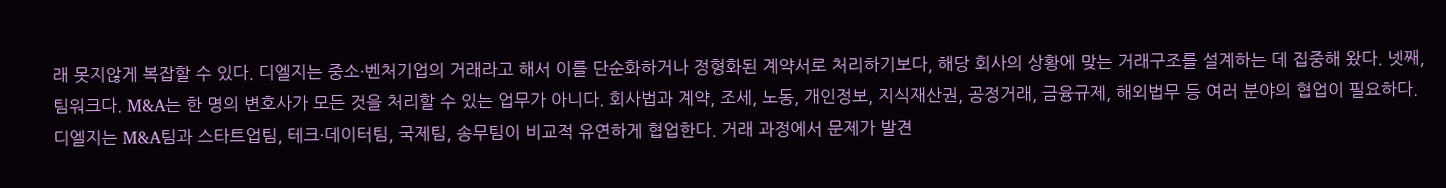래 못지않게 복잡할 수 있다. 디엘지는 중소·벤처기업의 거래라고 해서 이를 단순화하거나 정형화된 계약서로 처리하기보다, 해당 회사의 상황에 맞는 거래구조를 설계하는 데 집중해 왔다. 넷째, 팀워크다. M&A는 한 명의 변호사가 모든 것을 처리할 수 있는 업무가 아니다. 회사법과 계약, 조세, 노동, 개인정보, 지식재산권, 공정거래, 금융규제, 해외법무 등 여러 분야의 협업이 필요하다. 디엘지는 M&A팀과 스타트업팀, 테크·데이터팀, 국제팀, 송무팀이 비교적 유연하게 협업한다. 거래 과정에서 문제가 발견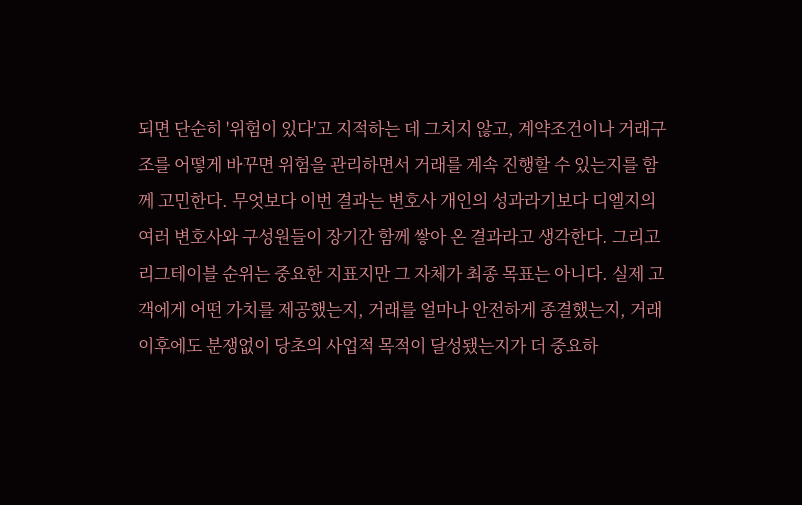되면 단순히 '위험이 있다'고 지적하는 데 그치지 않고, 계약조건이나 거래구조를 어떻게 바꾸면 위험을 관리하면서 거래를 계속 진행할 수 있는지를 함께 고민한다. 무엇보다 이번 결과는 변호사 개인의 성과라기보다 디엘지의 여러 변호사와 구성원들이 장기간 함께 쌓아 온 결과라고 생각한다. 그리고 리그테이블 순위는 중요한 지표지만 그 자체가 최종 목표는 아니다. 실제 고객에게 어떤 가치를 제공했는지, 거래를 얼마나 안전하게 종결했는지, 거래 이후에도 분쟁없이 당초의 사업적 목적이 달성됐는지가 더 중요하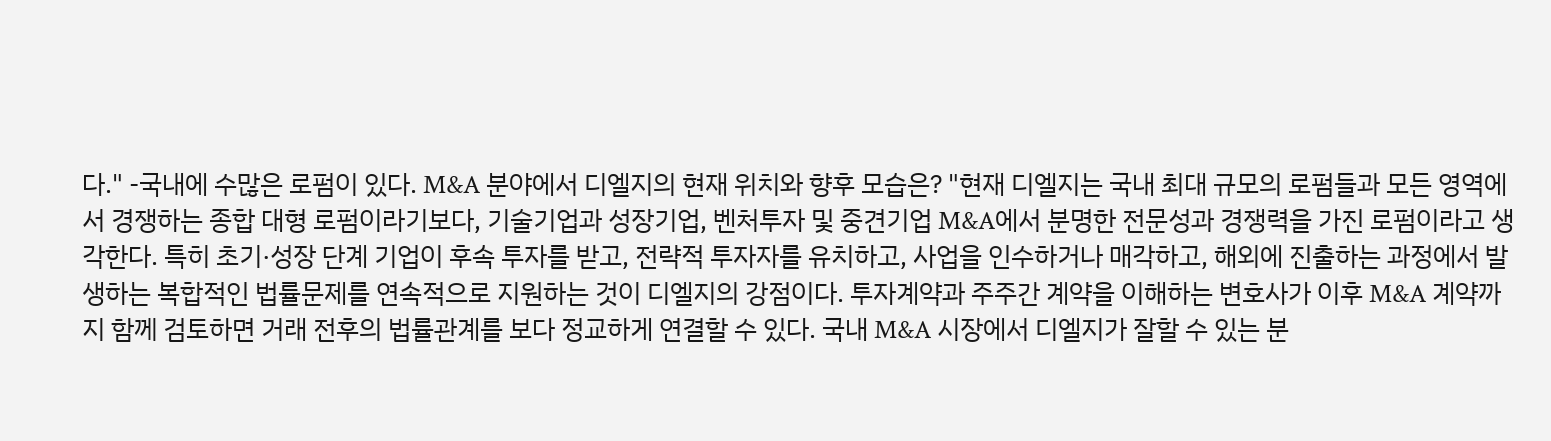다." -국내에 수많은 로펌이 있다. M&A 분야에서 디엘지의 현재 위치와 향후 모습은? "현재 디엘지는 국내 최대 규모의 로펌들과 모든 영역에서 경쟁하는 종합 대형 로펌이라기보다, 기술기업과 성장기업, 벤처투자 및 중견기업 M&A에서 분명한 전문성과 경쟁력을 가진 로펌이라고 생각한다. 특히 초기·성장 단계 기업이 후속 투자를 받고, 전략적 투자자를 유치하고, 사업을 인수하거나 매각하고, 해외에 진출하는 과정에서 발생하는 복합적인 법률문제를 연속적으로 지원하는 것이 디엘지의 강점이다. 투자계약과 주주간 계약을 이해하는 변호사가 이후 M&A 계약까지 함께 검토하면 거래 전후의 법률관계를 보다 정교하게 연결할 수 있다. 국내 M&A 시장에서 디엘지가 잘할 수 있는 분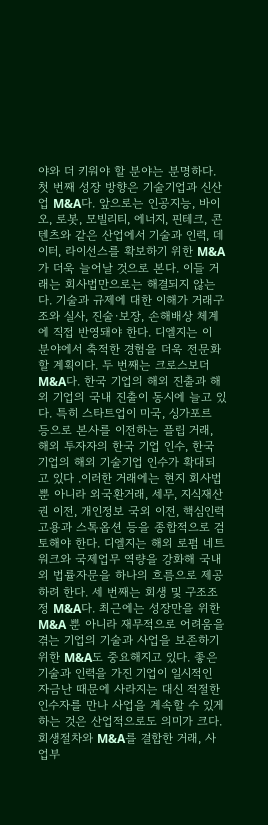야와 더 키워야 할 분야는 분명하다. 첫 번째 성장 방향은 기술기업과 신산업 M&A다. 앞으로는 인공지능, 바이오, 로봇, 모빌리티, 에너지, 핀테크, 콘텐츠와 같은 산업에서 기술과 인력, 데이터, 라이선스를 확보하기 위한 M&A가 더욱 늘어날 것으로 본다. 이들 거래는 회사법만으로는 해결되지 않는다. 기술과 규제에 대한 이해가 거래구조와 실사, 진술·보장, 손해배상 체계에 직접 반영돼야 한다. 디엘지는 이 분야에서 축적한 경험을 더욱 전문화할 계획이다. 두 번째는 크로스보더 M&A다. 한국 기업의 해외 진출과 해외 기업의 국내 진출이 동시에 늘고 있다. 특히 스타트업이 미국, 싱가포르 등으로 본사를 이전하는 플립 거래, 해외 투자자의 한국 기업 인수, 한국 기업의 해외 기술기업 인수가 확대되고 있다 .이러한 거래에는 현지 회사법 뿐 아니라 외국환거래, 세무, 지식재산권 이전, 개인정보 국외 이전, 핵심인력 고용과 스톡옵션 등을 종합적으로 검토해야 한다. 디엘지는 해외 로펌 네트워크와 국제업무 역량을 강화해 국내외 법률자문을 하나의 흐름으로 제공하려 한다. 세 번째는 회생 및 구조조정 M&A다. 최근에는 성장만을 위한 M&A 뿐 아니라 재무적으로 어려움을 겪는 기업의 기술과 사업을 보존하기 위한 M&A도 중요해지고 있다. 좋은 기술과 인력을 가진 기업이 일시적인 자금난 때문에 사라지는 대신 적절한 인수자를 만나 사업을 계속할 수 있게 하는 것은 산업적으로도 의미가 크다. 회생절차와 M&A를 결합한 거래, 사업부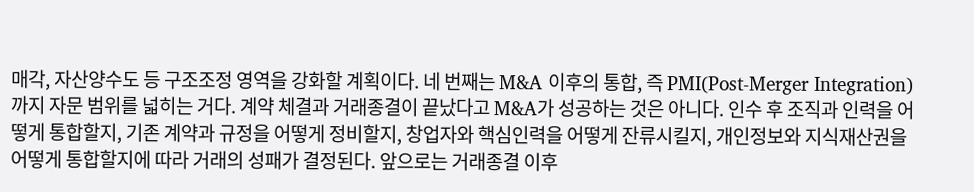매각, 자산양수도 등 구조조정 영역을 강화할 계획이다. 네 번째는 M&A 이후의 통합, 즉 PMI(Post-Merger Integration)까지 자문 범위를 넓히는 거다. 계약 체결과 거래종결이 끝났다고 M&A가 성공하는 것은 아니다. 인수 후 조직과 인력을 어떻게 통합할지, 기존 계약과 규정을 어떻게 정비할지, 창업자와 핵심인력을 어떻게 잔류시킬지, 개인정보와 지식재산권을 어떻게 통합할지에 따라 거래의 성패가 결정된다. 앞으로는 거래종결 이후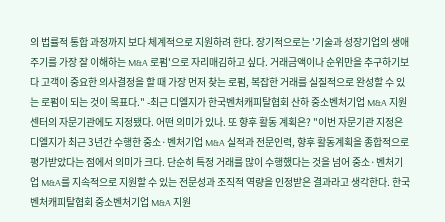의 법률적 통합 과정까지 보다 체계적으로 지원하려 한다. 장기적으로는 '기술과 성장기업의 생애주기를 가장 잘 이해하는 M&A 로펌'으로 자리매김하고 싶다. 거래금액이나 순위만을 추구하기보다 고객이 중요한 의사결정을 할 때 가장 먼저 찾는 로펌, 복잡한 거래를 실질적으로 완성할 수 있는 로펌이 되는 것이 목표다." -최근 디엘지가 한국벤처캐피탈협회 산하 중소벤처기업 M&A 지원센터의 자문기관에도 지정됐다. 어떤 의미가 있나. 또 향후 활동 계획은? "이번 자문기관 지정은 디엘지가 최근 3년간 수행한 중소·벤처기업 M&A 실적과 전문인력, 향후 활동계획을 종합적으로 평가받았다는 점에서 의미가 크다. 단순히 특정 거래를 많이 수행했다는 것을 넘어 중소·벤처기업 M&A를 지속적으로 지원할 수 있는 전문성과 조직적 역량을 인정받은 결과라고 생각한다. 한국벤처캐피탈협회 중소벤처기업 M&A 지원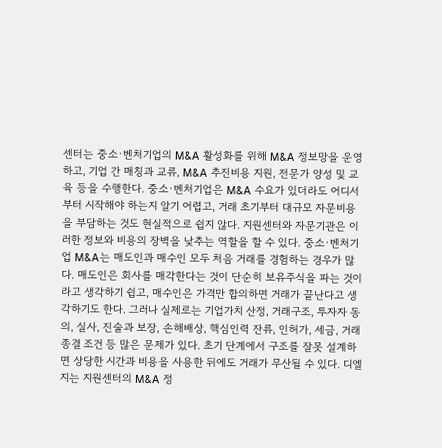센터는 중소·벤처기업의 M&A 활성화를 위해 M&A 정보망을 운영하고, 기업 간 매칭과 교류, M&A 추진비용 지원, 전문가 양성 및 교육 등을 수행한다. 중소·벤처기업은 M&A 수요가 있더라도 어디서부터 시작해야 하는지 알기 어렵고, 거래 초기부터 대규모 자문비용을 부담하는 것도 현실적으로 쉽지 않다. 지원센터와 자문기관은 이러한 정보와 비용의 장벽을 낮추는 역할을 할 수 있다. 중소·벤처기업 M&A는 매도인과 매수인 모두 처음 거래를 경험하는 경우가 많다. 매도인은 회사를 매각한다는 것이 단순히 보유주식을 파는 것이라고 생각하기 쉽고, 매수인은 가격만 합의하면 거래가 끝난다고 생각하기도 한다. 그러나 실제로는 기업가치 산정, 거래구조, 투자자 동의, 실사, 진술과 보장, 손해배상, 핵심인력 잔류, 인허가, 세금, 거래종결 조건 등 많은 문제가 있다. 초기 단계에서 구조를 잘못 설계하면 상당한 시간과 비용을 사용한 뒤에도 거래가 무산될 수 있다. 디엘지는 지원센터의 M&A 정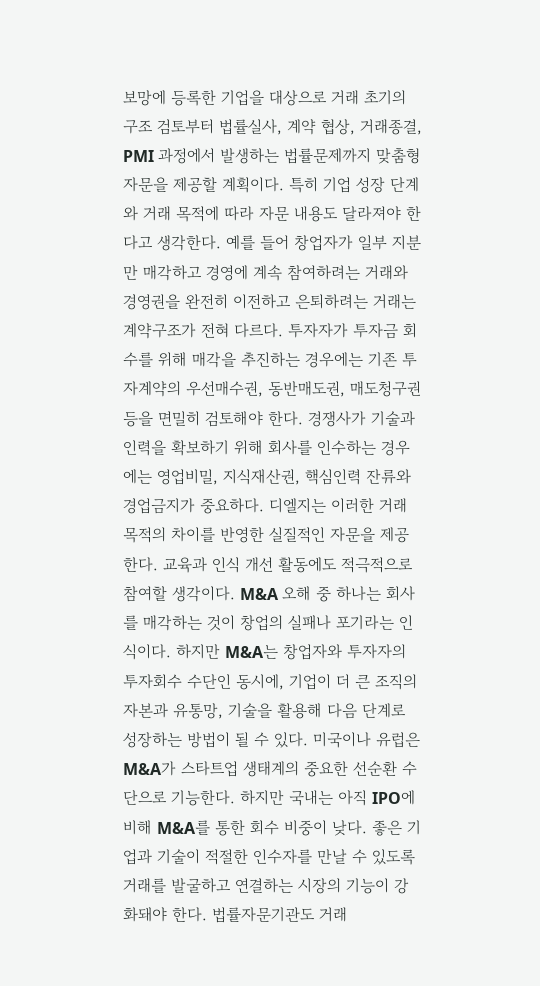보망에 등록한 기업을 대상으로 거래 초기의 구조 검토부터 법률실사, 계약 협상, 거래종결, PMI 과정에서 발생하는 법률문제까지 맞춤형 자문을 제공할 계획이다. 특히 기업 성장 단계와 거래 목적에 따라 자문 내용도 달라져야 한다고 생각한다. 예를 들어 창업자가 일부 지분만 매각하고 경영에 계속 참여하려는 거래와 경영권을 완전히 이전하고 은퇴하려는 거래는 계약구조가 전혀 다르다. 투자자가 투자금 회수를 위해 매각을 추진하는 경우에는 기존 투자계약의 우선매수권, 동반매도권, 매도청구권 등을 면밀히 검토해야 한다. 경쟁사가 기술과 인력을 확보하기 위해 회사를 인수하는 경우에는 영업비밀, 지식재산권, 핵심인력 잔류와 경업금지가 중요하다. 디엘지는 이러한 거래 목적의 차이를 반영한 실질적인 자문을 제공한다. 교육과 인식 개선 활동에도 적극적으로 참여할 생각이다. M&A 오해 중 하나는 회사를 매각하는 것이 창업의 실패나 포기라는 인식이다. 하지만 M&A는 창업자와 투자자의 투자회수 수단인 동시에, 기업이 더 큰 조직의 자본과 유통망, 기술을 활용해 다음 단계로 성장하는 방법이 될 수 있다. 미국이나 유럽은 M&A가 스타트업 생태계의 중요한 선순환 수단으로 기능한다. 하지만 국내는 아직 IPO에 비해 M&A를 통한 회수 비중이 낮다. 좋은 기업과 기술이 적절한 인수자를 만날 수 있도록 거래를 발굴하고 연결하는 시장의 기능이 강화돼야 한다. 법률자문기관도 거래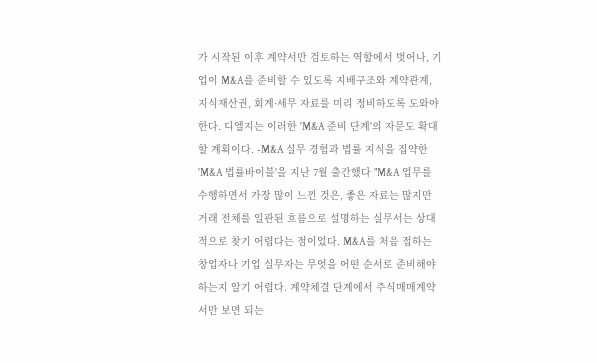가 시작된 이후 계약서만 검토하는 역할에서 벗어나, 기업이 M&A를 준비할 수 있도록 지배구조와 계약관계, 지식재산권, 회계·세무 자료를 미리 정비하도록 도와야한다. 디엘지는 이러한 'M&A 준비 단계'의 자문도 확대할 계획이다. -M&A 실무 경험과 법률 지식을 집약한 'M&A 법률바이블'을 지난 7월 출간했다 "M&A 업무를 수행하면서 가장 많이 느낀 것은, 좋은 자료는 많지만 거래 전체를 일관된 흐름으로 설명하는 실무서는 상대적으로 찾기 어렵다는 점이었다. M&A를 처음 접하는 창업자나 기업 실무자는 무엇을 어떤 순서로 준비해야 하는지 알기 어렵다. 계약체결 단계에서 주식매매계약서만 보면 되는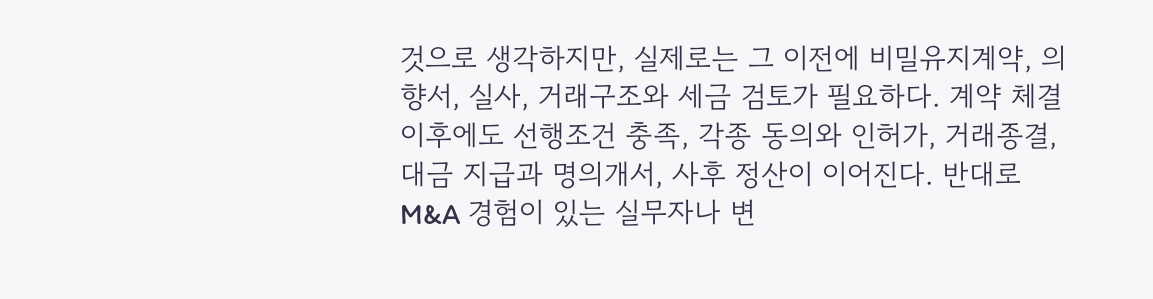것으로 생각하지만, 실제로는 그 이전에 비밀유지계약, 의향서, 실사, 거래구조와 세금 검토가 필요하다. 계약 체결 이후에도 선행조건 충족, 각종 동의와 인허가, 거래종결, 대금 지급과 명의개서, 사후 정산이 이어진다. 반대로 M&A 경험이 있는 실무자나 변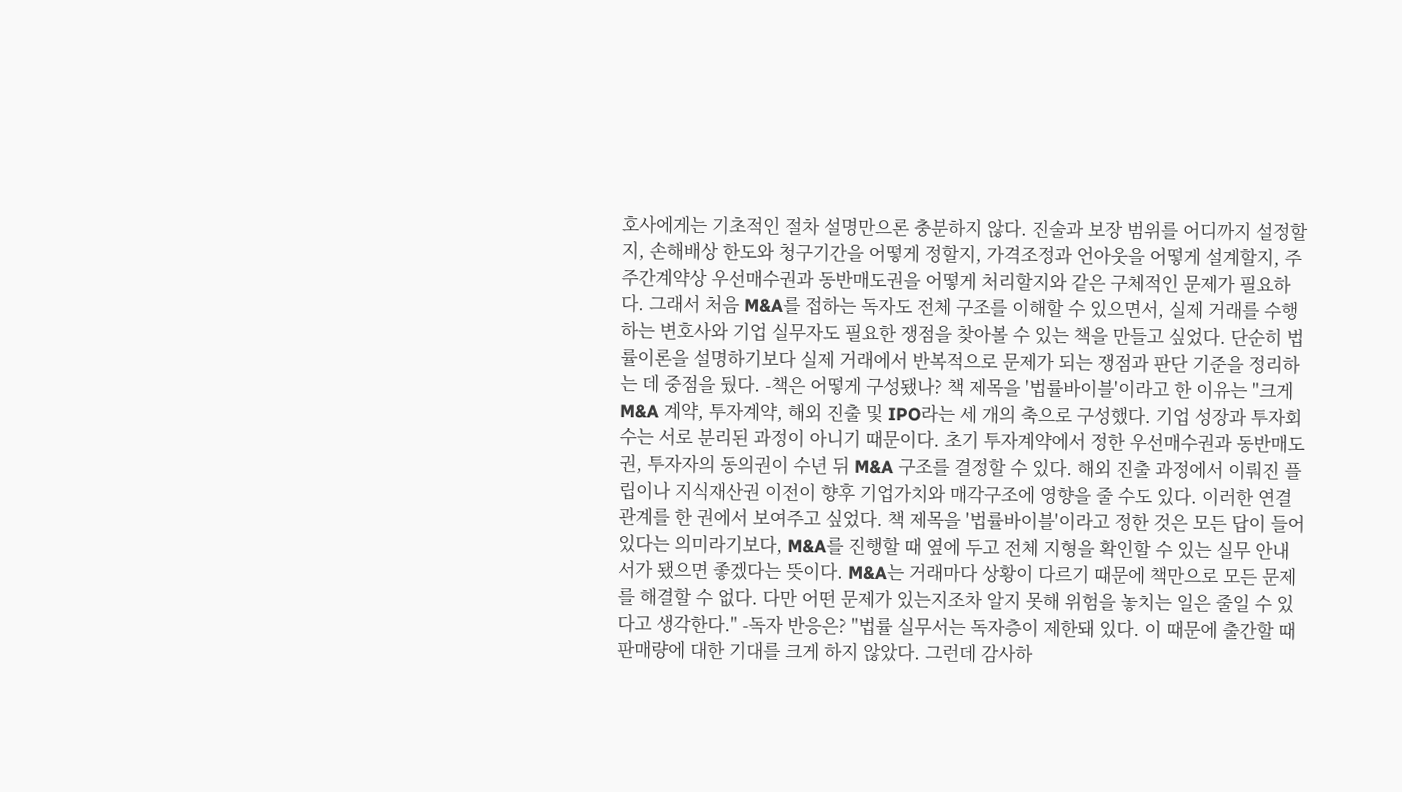호사에게는 기초적인 절차 설명만으론 충분하지 않다. 진술과 보장 범위를 어디까지 설정할지, 손해배상 한도와 청구기간을 어떻게 정할지, 가격조정과 언아웃을 어떻게 설계할지, 주주간계약상 우선매수권과 동반매도권을 어떻게 처리할지와 같은 구체적인 문제가 필요하다. 그래서 처음 M&A를 접하는 독자도 전체 구조를 이해할 수 있으면서, 실제 거래를 수행하는 변호사와 기업 실무자도 필요한 쟁점을 찾아볼 수 있는 책을 만들고 싶었다. 단순히 법률이론을 설명하기보다 실제 거래에서 반복적으로 문제가 되는 쟁점과 판단 기준을 정리하는 데 중점을 뒀다. -책은 어떻게 구성됐나? 책 제목을 '법률바이블'이라고 한 이유는 "크게 M&A 계약, 투자계약, 해외 진출 및 IPO라는 세 개의 축으로 구성했다. 기업 성장과 투자회수는 서로 분리된 과정이 아니기 때문이다. 초기 투자계약에서 정한 우선매수권과 동반매도권, 투자자의 동의권이 수년 뒤 M&A 구조를 결정할 수 있다. 해외 진출 과정에서 이뤄진 플립이나 지식재산권 이전이 향후 기업가치와 매각구조에 영향을 줄 수도 있다. 이러한 연결관계를 한 권에서 보여주고 싶었다. 책 제목을 '법률바이블'이라고 정한 것은 모든 답이 들어 있다는 의미라기보다, M&A를 진행할 때 옆에 두고 전체 지형을 확인할 수 있는 실무 안내서가 됐으면 좋겠다는 뜻이다. M&A는 거래마다 상황이 다르기 때문에 책만으로 모든 문제를 해결할 수 없다. 다만 어떤 문제가 있는지조차 알지 못해 위험을 놓치는 일은 줄일 수 있다고 생각한다." -독자 반응은? "법률 실무서는 독자층이 제한돼 있다. 이 때문에 출간할 때 판매량에 대한 기대를 크게 하지 않았다. 그런데 감사하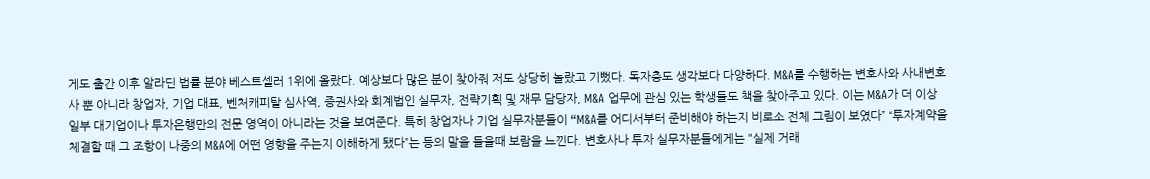게도 출간 이후 알라딘 법률 분야 베스트셀러 1위에 올랐다. 예상보다 많은 분이 찾아줘 저도 상당히 놀랐고 기뻤다. 독자층도 생각보다 다양하다. M&A를 수행하는 변호사와 사내변호사 뿐 아니라 창업자, 기업 대표, 벤처캐피탈 심사역, 증권사와 회계법인 실무자, 전략기획 및 재무 담당자, M&A 업무에 관심 있는 학생들도 책을 찾아주고 있다. 이는 M&A가 더 이상 일부 대기업이나 투자은행만의 전문 영역이 아니라는 것을 보여준다. 특히 창업자나 기업 실무자분들이 “M&A를 어디서부터 준비해야 하는지 비로소 전체 그림이 보였다” “투자계약을 체결할 때 그 조항이 나중의 M&A에 어떤 영향을 주는지 이해하게 됐다”는 등의 말을 들을때 보람을 느낀다. 변호사나 투자 실무자분들에게는 "실제 거래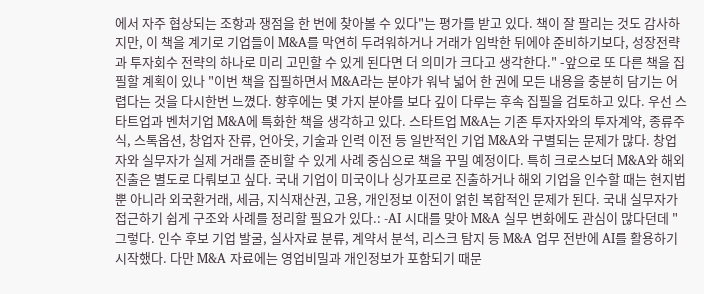에서 자주 협상되는 조항과 쟁점을 한 번에 찾아볼 수 있다"는 평가를 받고 있다. 책이 잘 팔리는 것도 감사하지만, 이 책을 계기로 기업들이 M&A를 막연히 두려워하거나 거래가 임박한 뒤에야 준비하기보다, 성장전략과 투자회수 전략의 하나로 미리 고민할 수 있게 된다면 더 의미가 크다고 생각한다." -앞으로 또 다른 책을 집필할 계획이 있나 "이번 책을 집필하면서 M&A라는 분야가 워낙 넓어 한 권에 모든 내용을 충분히 담기는 어렵다는 것을 다시한번 느꼈다. 향후에는 몇 가지 분야를 보다 깊이 다루는 후속 집필을 검토하고 있다. 우선 스타트업과 벤처기업 M&A에 특화한 책을 생각하고 있다. 스타트업 M&A는 기존 투자자와의 투자계약, 종류주식, 스톡옵션, 창업자 잔류, 언아웃, 기술과 인력 이전 등 일반적인 기업 M&A와 구별되는 문제가 많다. 창업자와 실무자가 실제 거래를 준비할 수 있게 사례 중심으로 책을 꾸밀 예정이다. 특히 크로스보더 M&A와 해외 진출은 별도로 다뤄보고 싶다. 국내 기업이 미국이나 싱가포르로 진출하거나 해외 기업을 인수할 때는 현지법 뿐 아니라 외국환거래, 세금, 지식재산권, 고용, 개인정보 이전이 얽힌 복합적인 문제가 된다. 국내 실무자가 접근하기 쉽게 구조와 사례를 정리할 필요가 있다.: -AI 시대를 맞아 M&A 실무 변화에도 관심이 많다던데 "그렇다. 인수 후보 기업 발굴, 실사자료 분류, 계약서 분석, 리스크 탐지 등 M&A 업무 전반에 AI를 활용하기 시작했다. 다만 M&A 자료에는 영업비밀과 개인정보가 포함되기 때문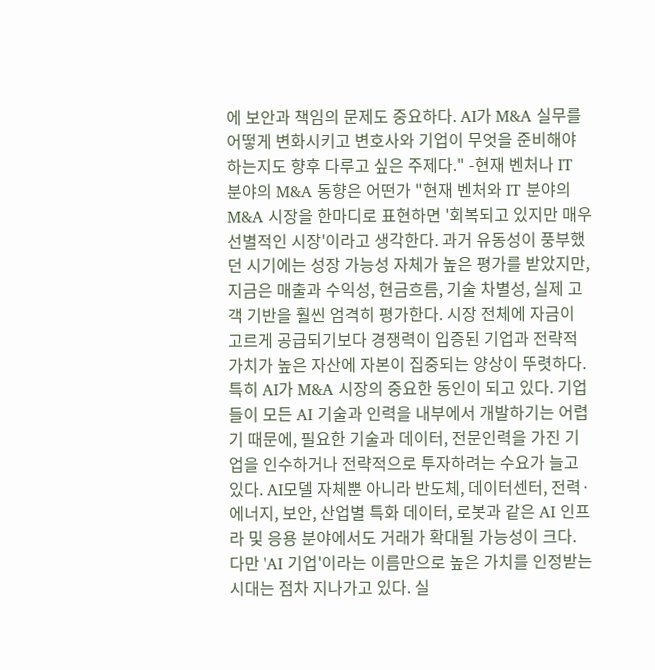에 보안과 책임의 문제도 중요하다. AI가 M&A 실무를 어떻게 변화시키고 변호사와 기업이 무엇을 준비해야 하는지도 향후 다루고 싶은 주제다." -현재 벤처나 IT 분야의 M&A 동향은 어떤가 "현재 벤처와 IT 분야의 M&A 시장을 한마디로 표현하면 '회복되고 있지만 매우 선별적인 시장'이라고 생각한다. 과거 유동성이 풍부했던 시기에는 성장 가능성 자체가 높은 평가를 받았지만, 지금은 매출과 수익성, 현금흐름, 기술 차별성, 실제 고객 기반을 훨씬 엄격히 평가한다. 시장 전체에 자금이 고르게 공급되기보다 경쟁력이 입증된 기업과 전략적 가치가 높은 자산에 자본이 집중되는 양상이 뚜렷하다. 특히 AI가 M&A 시장의 중요한 동인이 되고 있다. 기업들이 모든 AI 기술과 인력을 내부에서 개발하기는 어렵기 때문에, 필요한 기술과 데이터, 전문인력을 가진 기업을 인수하거나 전략적으로 투자하려는 수요가 늘고 있다. AI모델 자체뿐 아니라 반도체, 데이터센터, 전력·에너지, 보안, 산업별 특화 데이터, 로봇과 같은 AI 인프라 및 응용 분야에서도 거래가 확대될 가능성이 크다. 다만 'AI 기업'이라는 이름만으로 높은 가치를 인정받는 시대는 점차 지나가고 있다. 실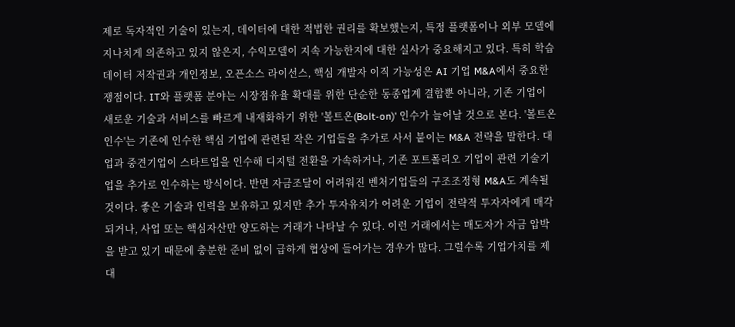제로 독자적인 기술이 있는지, 데이터에 대한 적법한 권리를 확보했는지, 특정 플랫폼이나 외부 모델에 지나치게 의존하고 있지 않은지, 수익모델이 지속 가능한지에 대한 실사가 중요해지고 있다. 특히 학습데이터 저작권과 개인정보, 오픈소스 라이선스, 핵심 개발자 이직 가능성은 AI 기업 M&A에서 중요한 쟁점이다. IT와 플랫폼 분야는 시장점유율 확대를 위한 단순한 동종업계 결합뿐 아니라, 기존 기업이 새로운 기술과 서비스를 빠르게 내재화하기 위한 '볼트온(Bolt-on)' 인수가 늘어날 것으로 본다. '볼트온 인수'는 기존에 인수한 핵심 기업에 관련된 작은 기업들을 추가로 사서 붙이는 M&A 전략을 말한다. 대업과 중견기업이 스타트업을 인수해 디지털 전환을 가속하거나, 기존 포트폴리오 기업이 관련 기술기업을 추가로 인수하는 방식이다. 반면 자금조달이 어려워진 벤처기업들의 구조조정형 M&A도 계속될 것이다. 좋은 기술과 인력을 보유하고 있지만 추가 투자유치가 어려운 기업이 전략적 투자자에게 매각되거나, 사업 또는 핵심자산만 양도하는 거래가 나타날 수 있다. 이런 거래에서는 매도자가 자금 압박을 받고 있기 때문에 충분한 준비 없이 급하게 협상에 들어가는 경우가 많다. 그럴수록 기업가치를 제대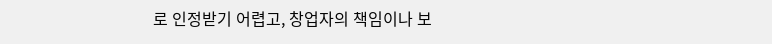로 인정받기 어렵고, 창업자의 책임이나 보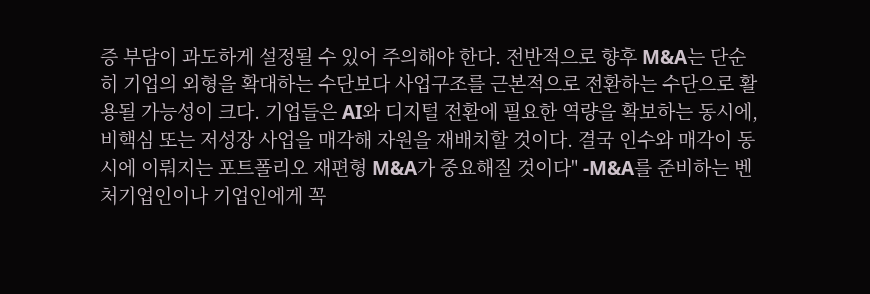증 부담이 과도하게 설정될 수 있어 주의해야 한다. 전반적으로 향후 M&A는 단순히 기업의 외형을 확대하는 수단보다 사업구조를 근본적으로 전환하는 수단으로 활용될 가능성이 크다. 기업들은 AI와 디지털 전환에 필요한 역량을 확보하는 동시에, 비핵심 또는 저성장 사업을 매각해 자원을 재배치할 것이다. 결국 인수와 매각이 동시에 이뤄지는 포트폴리오 재편형 M&A가 중요해질 것이다" -M&A를 준비하는 벤처기업인이나 기업인에게 꼭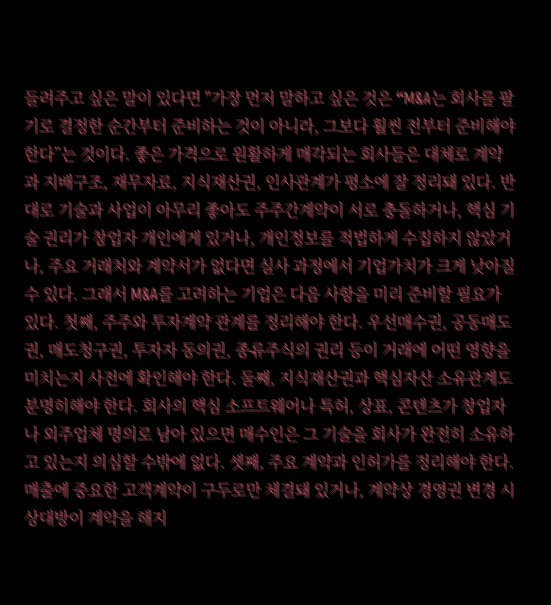들려주고 싶은 말이 있다면 "가장 먼저 말하고 싶은 것은 “M&A는 회사를 팔기로 결정한 순간부터 준비하는 것이 아니라, 그보다 훨씬 전부터 준비해야 한다”는 것이다. 좋은 가격으로 원활하게 매각되는 회사들은 대체로 계약과 지배구조, 재무자료, 지식재산권, 인사관계가 평소에 잘 정리돼 있다. 반대로 기술과 사업이 아무리 좋아도 주주간계약이 서로 충돌하거나, 핵심 기술 권리가 창업자 개인에게 있거나, 개인정보를 적법하게 수집하지 않았거나, 주요 거래처와 계약서가 없다면 실사 과정에서 기업가치가 크게 낮아질 수 있다. 그래서 M&A를 고려하는 기업은 다음 사항을 미리 준비할 필요가 있다. 첫째, 주주와 투자계약 관계를 정리해야 한다. 우선매수권, 공동매도권, 매도청구권, 투자자 동의권, 종류주식의 권리 등이 거래에 어떤 영향을 미치는지 사전에 확인해야 한다. 둘째, 지식재산권과 핵심자산 소유관계도 분명히해야 한다. 회사의 핵심 소프트웨어나 특허, 상표, 콘텐츠가 창업자나 외주업체 명의로 남아 있으면 매수인은 그 기술을 회사가 완전히 소유하고 있는지 의심할 수밖에 없다. 셋째, 주요 계약과 인허가를 정리해야 한다. 매출에 중요한 고객계약이 구두로만 체결돼 있거나, 계약상 경영권 변경 시 상대방이 계약을 해지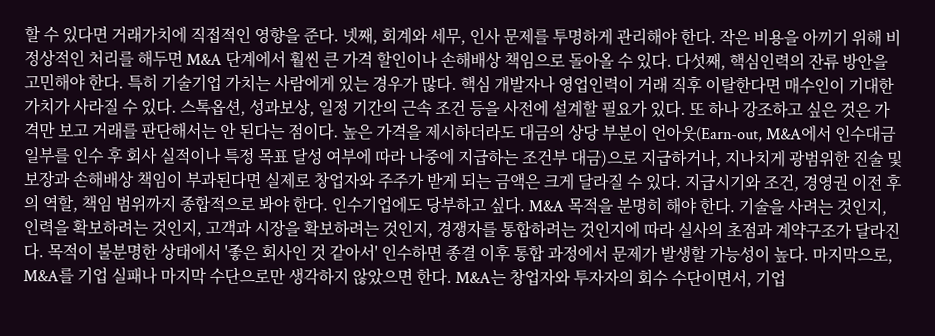할 수 있다면 거래가치에 직접적인 영향을 준다. 넷째, 회계와 세무, 인사 문제를 투명하게 관리해야 한다. 작은 비용을 아끼기 위해 비정상적인 처리를 해두면 M&A 단계에서 훨씬 큰 가격 할인이나 손해배상 책임으로 돌아올 수 있다. 다섯째, 핵심인력의 잔류 방안을 고민해야 한다. 특히 기술기업 가치는 사람에게 있는 경우가 많다. 핵심 개발자나 영업인력이 거래 직후 이탈한다면 매수인이 기대한 가치가 사라질 수 있다. 스톡옵션, 성과보상, 일정 기간의 근속 조건 등을 사전에 설계할 필요가 있다. 또 하나 강조하고 싶은 것은 가격만 보고 거래를 판단해서는 안 된다는 점이다. 높은 가격을 제시하더라도 대금의 상당 부분이 언아웃(Earn-out, M&A에서 인수대금 일부를 인수 후 회사 실적이나 특정 목표 달성 여부에 따라 나중에 지급하는 조건부 대금)으로 지급하거나, 지나치게 광범위한 진술 및 보장과 손해배상 책임이 부과된다면 실제로 창업자와 주주가 받게 되는 금액은 크게 달라질 수 있다. 지급시기와 조건, 경영권 이전 후의 역할, 책임 범위까지 종합적으로 봐야 한다. 인수기업에도 당부하고 싶다. M&A 목적을 분명히 해야 한다. 기술을 사려는 것인지, 인력을 확보하려는 것인지, 고객과 시장을 확보하려는 것인지, 경쟁자를 통합하려는 것인지에 따라 실사의 초점과 계약구조가 달라진다. 목적이 불분명한 상태에서 '좋은 회사인 것 같아서' 인수하면 종결 이후 통합 과정에서 문제가 발생할 가능성이 높다. 마지막으로, M&A를 기업 실패나 마지막 수단으로만 생각하지 않았으면 한다. M&A는 창업자와 투자자의 회수 수단이면서, 기업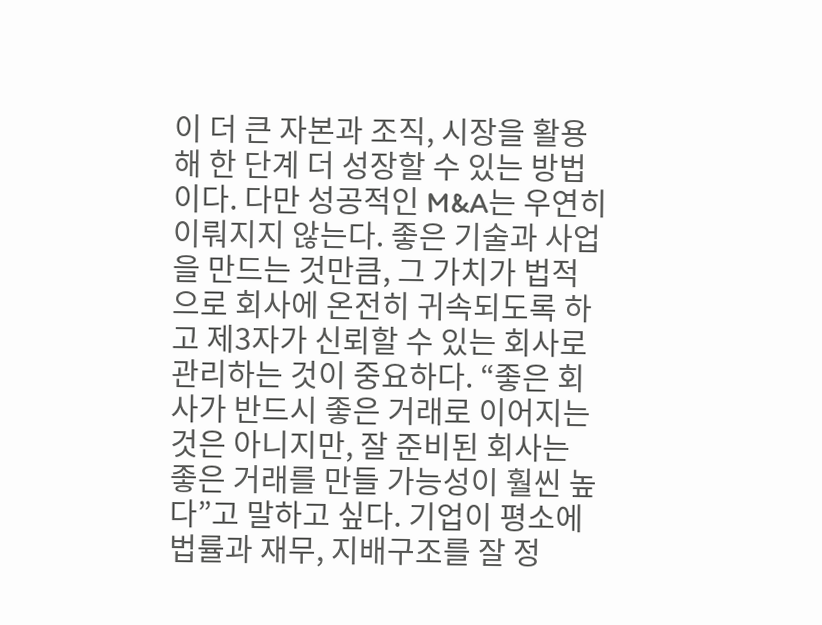이 더 큰 자본과 조직, 시장을 활용해 한 단계 더 성장할 수 있는 방법이다. 다만 성공적인 M&A는 우연히 이뤄지지 않는다. 좋은 기술과 사업을 만드는 것만큼, 그 가치가 법적으로 회사에 온전히 귀속되도록 하고 제3자가 신뢰할 수 있는 회사로 관리하는 것이 중요하다. “좋은 회사가 반드시 좋은 거래로 이어지는 것은 아니지만, 잘 준비된 회사는 좋은 거래를 만들 가능성이 훨씬 높다”고 말하고 싶다. 기업이 평소에 법률과 재무, 지배구조를 잘 정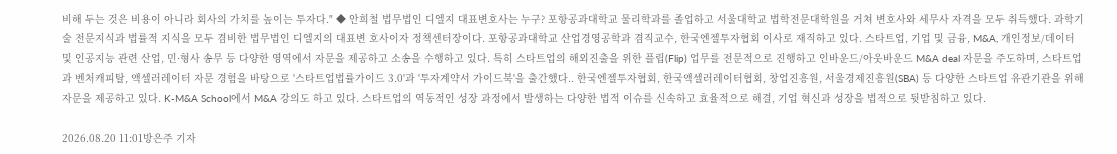비해 두는 것은 비용이 아니라 회사의 가치를 높이는 투자다." ◆ 안희철 법무법인 디엘지 대표변호사는 누구? 포항공과대학교 물리학과를 졸업하고 서울대학교 법학전문대학원을 거쳐 변호사와 세무사 자격을 모두 취득했다. 과학기술 전문지식과 법률적 지식을 모두 겸비한 법무법인 디엘지의 대표변 호사이자 정책센터장이다. 포항공과대학교 산업경영공학과 겸직교수, 한국엔젤투자협회 이사로 재직하고 있다. 스타트업, 기업 및 금융, M&A, 개인정보/데이터 및 인공지능 관련 산업, 민·형사 송무 등 다양한 영역에서 자문을 제공하고 소송을 수행하고 있다. 특히 스타트업의 해외진출을 위한 플립(Flip) 업무를 전문적으로 진행하고 인바운드/아웃바운드 M&A deal 자문을 주도하며, 스타트업과 벤처캐피탈, 액셀러레이터 자문 경험을 바탕으로 '스타트업법률가이드 3.0'과 '투자계약서 가이드북'을 출간했다.. 한국엔젤투자협회, 한국액셀러레이터협회, 창업진흥원, 서울경제진흥원(SBA) 등 다양한 스타트업 유관기관을 위해 자문을 제공하고 있다. K-M&A School에서 M&A 강의도 하고 있다. 스타트업의 역동적인 성장 과정에서 발생하는 다양한 법적 이슈를 신속하고 효율적으로 해결, 기업 혁신과 성장을 법적으로 뒷받침하고 있다.

2026.08.20 11:01방은주 기자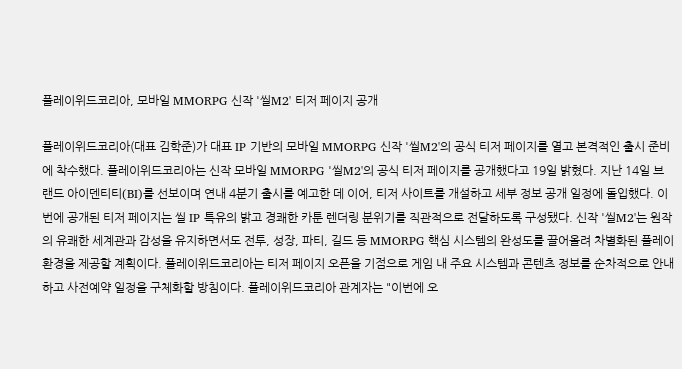플레이위드코리아, 모바일 MMORPG 신작 '씰M2' 티저 페이지 공개

플레이위드코리아(대표 김학준)가 대표 IP 기반의 모바일 MMORPG 신작 '씰M2'의 공식 티저 페이지를 열고 본격적인 출시 준비에 착수했다. 플레이위드코리아는 신작 모바일 MMORPG '씰M2'의 공식 티저 페이지를 공개했다고 19일 밝혔다. 지난 14일 브랜드 아이덴티티(BI)를 선보이며 연내 4분기 출시를 예고한 데 이어, 티저 사이트를 개설하고 세부 정보 공개 일정에 돌입했다. 이번에 공개된 티저 페이지는 씰 IP 특유의 밝고 경쾌한 카툰 렌더링 분위기를 직관적으로 전달하도록 구성됐다. 신작 '씰M2'는 원작의 유쾌한 세계관과 감성을 유지하면서도 전투, 성장, 파티, 길드 등 MMORPG 핵심 시스템의 완성도를 끌어올려 차별화된 플레이 환경을 제공할 계획이다. 플레이위드코리아는 티저 페이지 오픈을 기점으로 게임 내 주요 시스템과 콘텐츠 정보를 순차적으로 안내하고 사전예약 일정을 구체화할 방침이다. 플레이위드코리아 관계자는 "이번에 오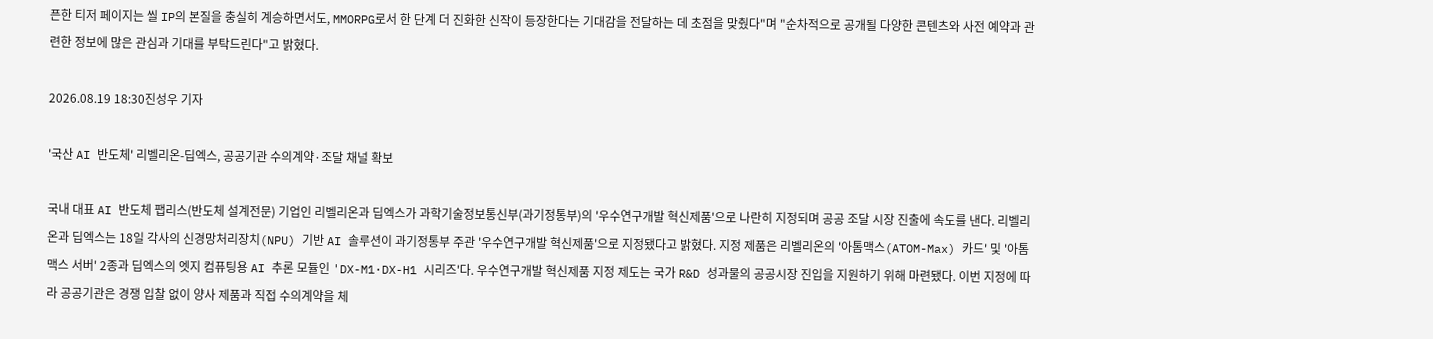픈한 티저 페이지는 씰 IP의 본질을 충실히 계승하면서도, MMORPG로서 한 단계 더 진화한 신작이 등장한다는 기대감을 전달하는 데 초점을 맞췄다"며 "순차적으로 공개될 다양한 콘텐츠와 사전 예약과 관련한 정보에 많은 관심과 기대를 부탁드린다"고 밝혔다.

2026.08.19 18:30진성우 기자

'국산 AI 반도체' 리벨리온-딥엑스, 공공기관 수의계약·조달 채널 확보

국내 대표 AI 반도체 팹리스(반도체 설계전문) 기업인 리벨리온과 딥엑스가 과학기술정보통신부(과기정통부)의 '우수연구개발 혁신제품'으로 나란히 지정되며 공공 조달 시장 진출에 속도를 낸다. 리벨리온과 딥엑스는 18일 각사의 신경망처리장치(NPU) 기반 AI 솔루션이 과기정통부 주관 '우수연구개발 혁신제품'으로 지정됐다고 밝혔다. 지정 제품은 리벨리온의 '아톰맥스(ATOM-Max) 카드' 및 '아톰맥스 서버' 2종과 딥엑스의 엣지 컴퓨팅용 AI 추론 모듈인 'DX-M1·DX-H1 시리즈'다. 우수연구개발 혁신제품 지정 제도는 국가 R&D 성과물의 공공시장 진입을 지원하기 위해 마련됐다. 이번 지정에 따라 공공기관은 경쟁 입찰 없이 양사 제품과 직접 수의계약을 체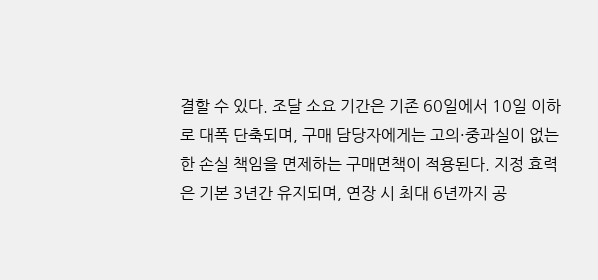결할 수 있다. 조달 소요 기간은 기존 60일에서 10일 이하로 대폭 단축되며, 구매 담당자에게는 고의·중과실이 없는 한 손실 책임을 면제하는 구매면책이 적용된다. 지정 효력은 기본 3년간 유지되며, 연장 시 최대 6년까지 공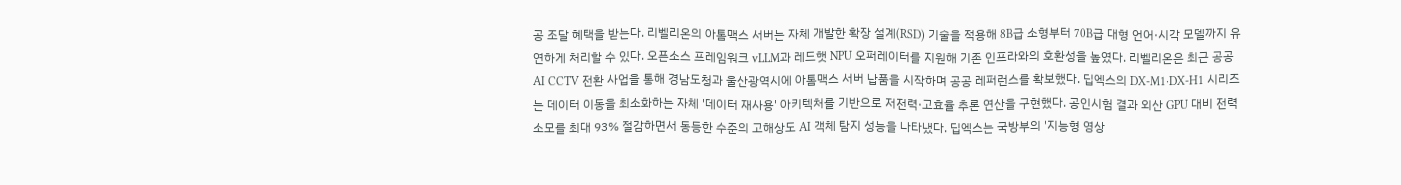공 조달 혜택을 받는다. 리벨리온의 아톰맥스 서버는 자체 개발한 확장 설계(RSD) 기술을 적용해 8B급 소형부터 70B급 대형 언어·시각 모델까지 유연하게 처리할 수 있다. 오픈소스 프레임워크 vLLM과 레드햇 NPU 오퍼레이터를 지원해 기존 인프라와의 호환성을 높였다. 리벨리온은 최근 공공 AI CCTV 전환 사업을 통해 경남도청과 울산광역시에 아톰맥스 서버 납품을 시작하며 공공 레퍼런스를 확보했다. 딥엑스의 DX-M1·DX-H1 시리즈는 데이터 이동을 최소화하는 자체 '데이터 재사용' 아키텍처를 기반으로 저전력·고효율 추론 연산을 구현했다. 공인시험 결과 외산 GPU 대비 전력 소모를 최대 93% 절감하면서 동등한 수준의 고해상도 AI 객체 탐지 성능을 나타냈다. 딥엑스는 국방부의 '지능형 영상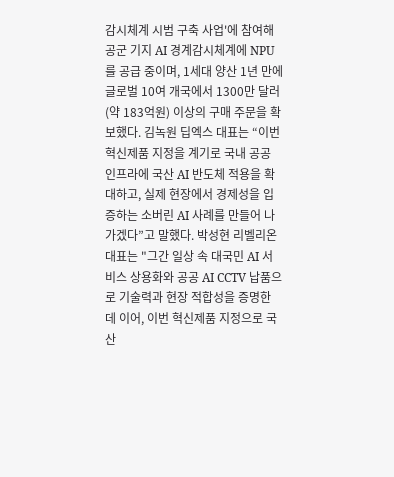감시체계 시범 구축 사업'에 참여해 공군 기지 AI 경계감시체계에 NPU를 공급 중이며, 1세대 양산 1년 만에 글로벌 10여 개국에서 1300만 달러(약 183억원) 이상의 구매 주문을 확보했다. 김녹원 딥엑스 대표는 “이번 혁신제품 지정을 계기로 국내 공공 인프라에 국산 AI 반도체 적용을 확대하고, 실제 현장에서 경제성을 입증하는 소버린 AI 사례를 만들어 나가겠다”고 말했다. 박성현 리벨리온 대표는 "그간 일상 속 대국민 AI 서비스 상용화와 공공 AI CCTV 납품으로 기술력과 현장 적합성을 증명한 데 이어, 이번 혁신제품 지정으로 국산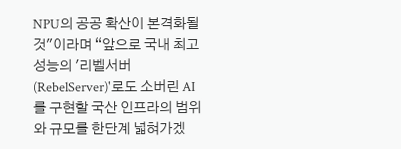NPU의 공공 확산이 본격화될 것"이라며 “앞으로 국내 최고 성능의 '리벨서버(RebelServer)'로도 소버린 AI를 구현할 국산 인프라의 범위와 규모를 한단계 넓혀가겠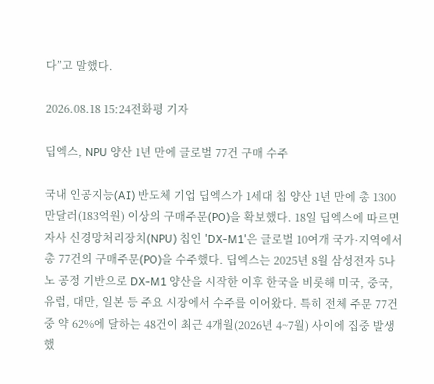다”고 말했다.

2026.08.18 15:24전화평 기자

딥엑스, NPU 양산 1년 만에 글로벌 77건 구매 수주

국내 인공지능(AI) 반도체 기업 딥엑스가 1세대 칩 양산 1년 만에 총 1300만달러(183억원) 이상의 구매주문(PO)을 확보했다. 18일 딥엑스에 따르면 자사 신경망처리장치(NPU) 칩인 'DX-M1'은 글로벌 10여개 국가·지역에서 총 77건의 구매주문(PO)을 수주했다. 딥엑스는 2025년 8월 삼성전자 5나노 공정 기반으로 DX-M1 양산을 시작한 이후 한국을 비롯해 미국, 중국, 유럽, 대만, 일본 등 주요 시장에서 수주를 이어왔다. 특히 전체 주문 77건 중 약 62%에 달하는 48건이 최근 4개월(2026년 4~7월) 사이에 집중 발생했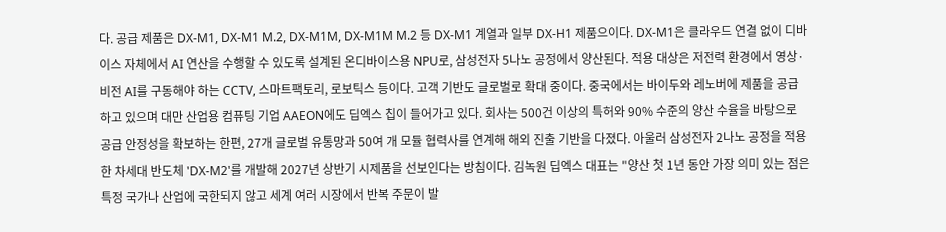다. 공급 제품은 DX-M1, DX-M1 M.2, DX-M1M, DX-M1M M.2 등 DX-M1 계열과 일부 DX-H1 제품으이다. DX-M1은 클라우드 연결 없이 디바이스 자체에서 AI 연산을 수행할 수 있도록 설계된 온디바이스용 NPU로, 삼성전자 5나노 공정에서 양산된다. 적용 대상은 저전력 환경에서 영상·비전 AI를 구동해야 하는 CCTV, 스마트팩토리, 로보틱스 등이다. 고객 기반도 글로벌로 확대 중이다. 중국에서는 바이두와 레노버에 제품을 공급하고 있으며 대만 산업용 컴퓨팅 기업 AAEON에도 딥엑스 칩이 들어가고 있다. 회사는 500건 이상의 특허와 90% 수준의 양산 수율을 바탕으로 공급 안정성을 확보하는 한편, 27개 글로벌 유통망과 50여 개 모듈 협력사를 연계해 해외 진출 기반을 다졌다. 아울러 삼성전자 2나노 공정을 적용한 차세대 반도체 'DX-M2'를 개발해 2027년 상반기 시제품을 선보인다는 방침이다. 김녹원 딥엑스 대표는 "양산 첫 1년 동안 가장 의미 있는 점은 특정 국가나 산업에 국한되지 않고 세계 여러 시장에서 반복 주문이 발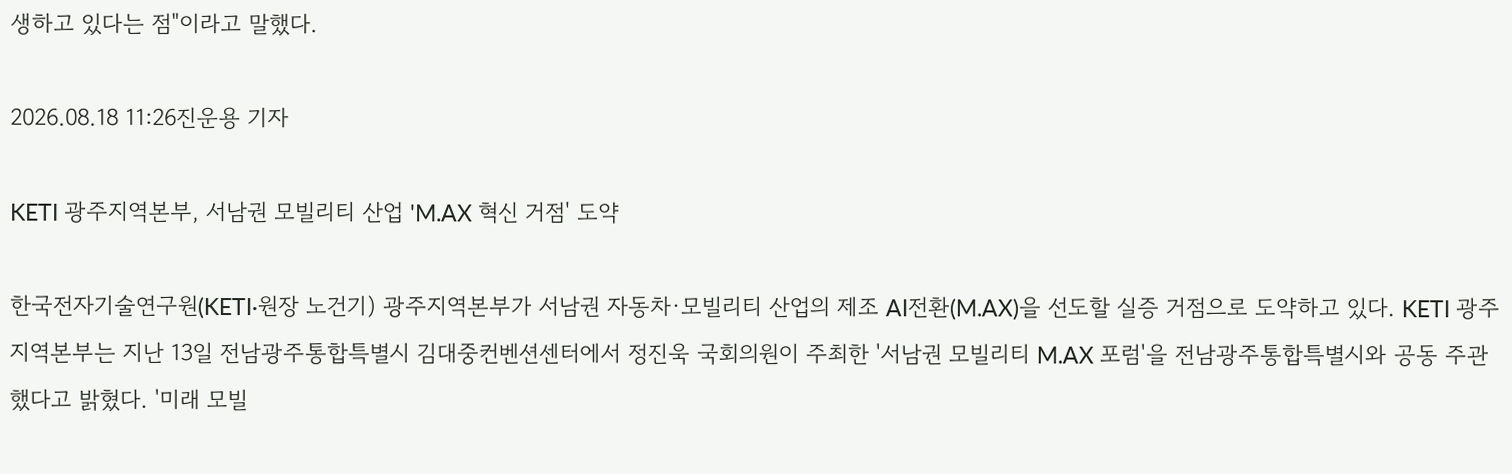생하고 있다는 점"이라고 말했다.

2026.08.18 11:26진운용 기자

KETI 광주지역본부, 서남권 모빌리티 산업 'M.AX 혁신 거점' 도약

한국전자기술연구원(KETI·원장 노건기) 광주지역본부가 서남권 자동차·모빌리티 산업의 제조 AI전환(M.AX)을 선도할 실증 거점으로 도약하고 있다. KETI 광주지역본부는 지난 13일 전남광주통합특별시 김대중컨벤션센터에서 정진욱 국회의원이 주최한 '서남권 모빌리티 M.AX 포럼'을 전남광주통합특별시와 공동 주관했다고 밝혔다. '미래 모빌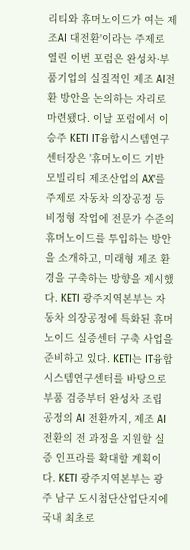리티와 휴머노이드가 여는 제조AI 대전환'이라는 주제로 열린 이번 포럼은 완성차·부품기업의 실질적인 제조 AI전환 방안을 논의하는 자리로 마련됐다. 이날 포럼에서 이승주 KETI IT융합시스템연구센터장은 '휴머노이드 기반 모빌리티 제조산업의 AX'를 주제로 자동차 의장공정 등 비정형 작업에 전문가 수준의 휴머노이드를 투입하는 방안을 소개하고, 미래형 제조 환경을 구축하는 방향을 제시했다. KETI 광주지역본부는 자동차 의장공정에 특화된 휴머노이드 실증센터 구축 사업을 준비하고 있다. KETI는 IT융합시스템연구센터를 바탕으로 부품 검증부터 완성차 조립 공정의 AI 전환까지, 제조 AI전환의 전 과정을 지원할 실증 인프라를 확대할 계획이다. KETI 광주지역본부는 광주 남구 도시첨단산업단지에 국내 최초로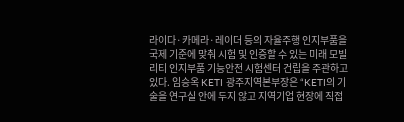라이다·카메라·레이더 등의 자율주행 인지부품을 국제 기준에 맞춰 시험 및 인증할 수 있는 미래 모빌리티 인지부품 기능안전 시험센터 건립을 주관하고 있다. 임승옥 KETI 광주지역본부장은 “KETI의 기술을 연구실 안에 두지 않고 지역기업 현장에 직접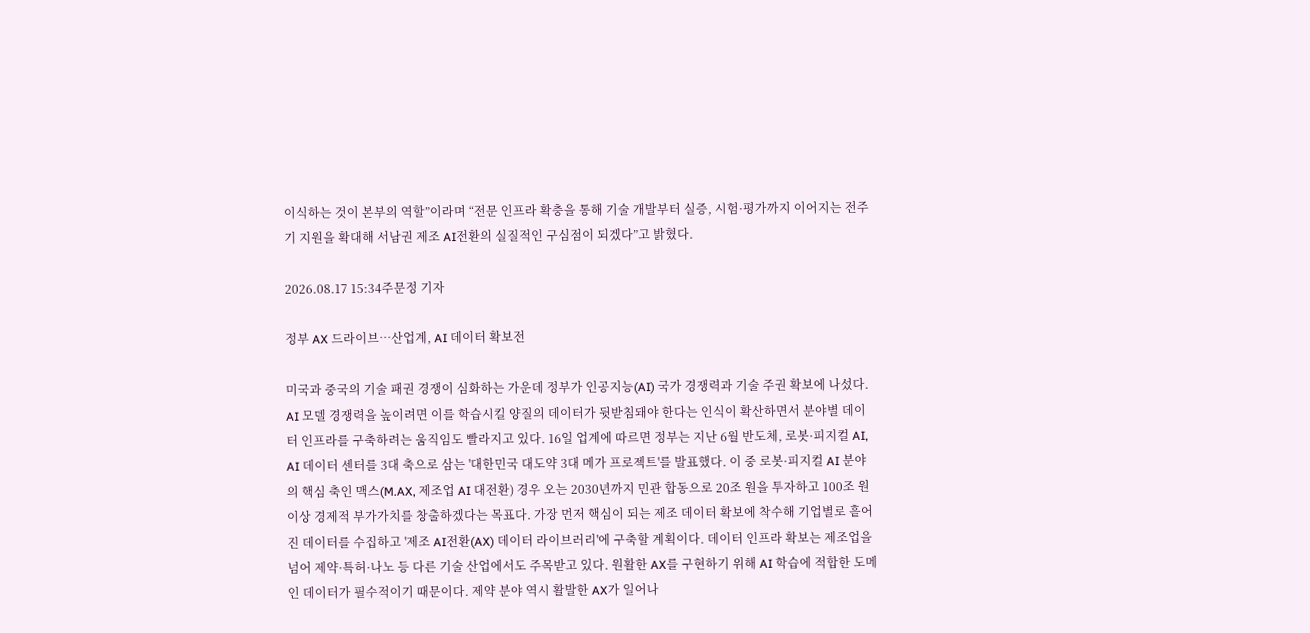이식하는 것이 본부의 역할”이라며 “전문 인프라 확충을 통해 기술 개발부터 실증, 시험·평가까지 이어지는 전주기 지원을 확대해 서남권 제조 AI전환의 실질적인 구심점이 되겠다”고 밝혔다.

2026.08.17 15:34주문정 기자

정부 AX 드라이브…산업계, AI 데이터 확보전

미국과 중국의 기술 패권 경쟁이 심화하는 가운데 정부가 인공지능(AI) 국가 경쟁력과 기술 주권 확보에 나섰다. AI 모델 경쟁력을 높이려면 이를 학습시킬 양질의 데이터가 뒷받침돼야 한다는 인식이 확산하면서 분야별 데이터 인프라를 구축하려는 움직임도 빨라지고 있다. 16일 업계에 따르면 정부는 지난 6월 반도체, 로봇·피지컬 AI, AI 데이터 센터를 3대 축으로 삼는 '대한민국 대도약 3대 메가 프로젝트'를 발표했다. 이 중 로봇·피지컬 AI 분야의 핵심 축인 맥스(M.AX, 제조업 AI 대전환) 경우 오는 2030년까지 민관 합동으로 20조 원을 투자하고 100조 원 이상 경제적 부가가치를 창출하겠다는 목표다. 가장 먼저 핵심이 되는 제조 데이터 확보에 착수해 기업별로 흩어진 데이터를 수집하고 '제조 AI전환(AX) 데이터 라이브러리'에 구축할 계획이다. 데이터 인프라 확보는 제조업을 넘어 제약·특허·나노 등 다른 기술 산업에서도 주목받고 있다. 원활한 AX를 구현하기 위해 AI 학습에 적합한 도메인 데이터가 필수적이기 때문이다. 제약 분야 역시 활발한 AX가 일어나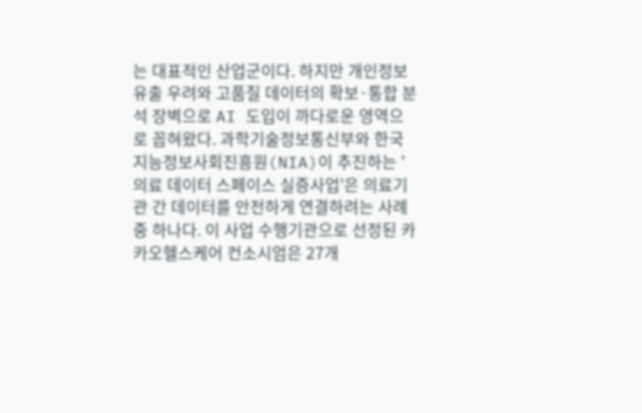는 대표적인 산업군이다. 하지만 개인정보 유출 우려와 고품질 데이터의 확보·통합 분석 장벽으로 AI 도입이 까다로운 영역으로 꼽혀왔다. 과학기술정보통신부와 한국지능정보사회진흥원(NIA)이 추진하는 '의료 데이터 스페이스 실증사업'은 의료기관 간 데이터를 안전하게 연결하려는 사례 중 하나다. 이 사업 수행기관으로 선정된 카카오헬스케어 컨소시엄은 27개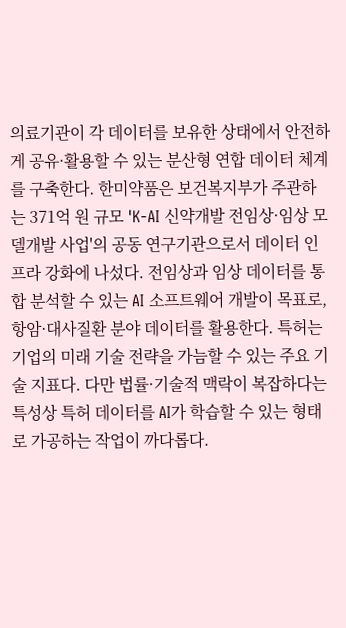의료기관이 각 데이터를 보유한 상태에서 안전하게 공유·활용할 수 있는 분산형 연합 데이터 체계를 구축한다. 한미약품은 보건복지부가 주관하는 371억 원 규모 'K-AI 신약개발 전임상·임상 모델개발 사업'의 공동 연구기관으로서 데이터 인프라 강화에 나섰다. 전임상과 임상 데이터를 통합 분석할 수 있는 AI 소프트웨어 개발이 목표로, 항암·대사질환 분야 데이터를 활용한다. 특허는 기업의 미래 기술 전략을 가늠할 수 있는 주요 기술 지표다. 다만 법률·기술적 맥락이 복잡하다는 특성상 특허 데이터를 AI가 학습할 수 있는 형태로 가공하는 작업이 까다롭다.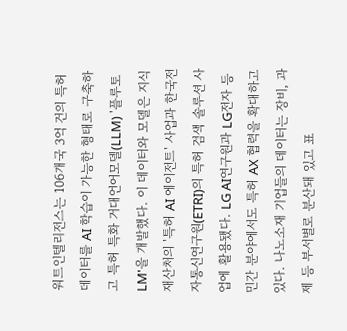워트인텔리전스는 106개국 3억 건의 특허 데이터를 AI 학습이 가능한 형태로 구축하고 특허 특화 거대언어모델(LLM) '플루토LM'을 개발했다. 이 데이터와 모델은 지식재산처의 '특허 AI 에이전트' 사업과 한국전자통신연구원(ETRI)의 특허 검색 솔루션 사업에 활용됐다. LG AI연구원과 LG전자 등 민간 분야에서도 특허 AX 협력을 확대하고 있다. 나노소재 기업들의 데이터는 장비, 과제 등 부서별로 분산돼 있고 표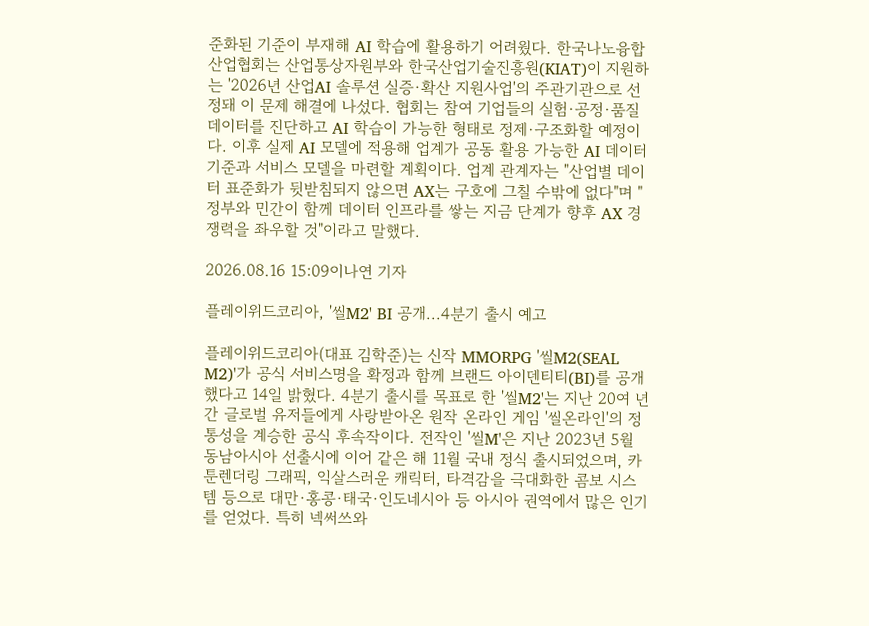준화된 기준이 부재해 AI 학습에 활용하기 어려웠다. 한국나노융합산업협회는 산업통상자원부와 한국산업기술진흥원(KIAT)이 지원하는 '2026년 산업AI 솔루션 실증·확산 지원사업'의 주관기관으로 선정돼 이 문제 해결에 나섰다. 협회는 참여 기업들의 실험·공정·품질 데이터를 진단하고 AI 학습이 가능한 형태로 정제·구조화할 예정이다. 이후 실제 AI 모델에 적용해 업계가 공동 활용 가능한 AI 데이터 기준과 서비스 모델을 마련할 계획이다. 업계 관계자는 "산업별 데이터 표준화가 뒷받침되지 않으면 AX는 구호에 그칠 수밖에 없다"며 "정부와 민간이 함께 데이터 인프라를 쌓는 지금 단계가 향후 AX 경쟁력을 좌우할 것"이라고 말했다.

2026.08.16 15:09이나연 기자

플레이위드코리아, '씰M2' BI 공개...4분기 출시 예고

플레이위드코리아(대표 김학준)는 신작 MMORPG '씰M2(SEAL M2)'가 공식 서비스명을 확정과 함께 브랜드 아이덴티티(BI)를 공개했다고 14일 밝혔다. 4분기 출시를 목표로 한 '씰M2'는 지난 20여 년간 글로벌 유저들에게 사랑받아온 원작 온라인 게임 '씰온라인'의 정통성을 계승한 공식 후속작이다. 전작인 '씰M'은 지난 2023년 5월 동남아시아 선출시에 이어 같은 해 11월 국내 정식 출시되었으며, 카툰렌더링 그래픽, 익살스러운 캐릭터, 타격감을 극대화한 콤보 시스템 등으로 대만·홍콩·태국·인도네시아 등 아시아 권역에서 많은 인기를 얻었다. 특히 넥써쓰와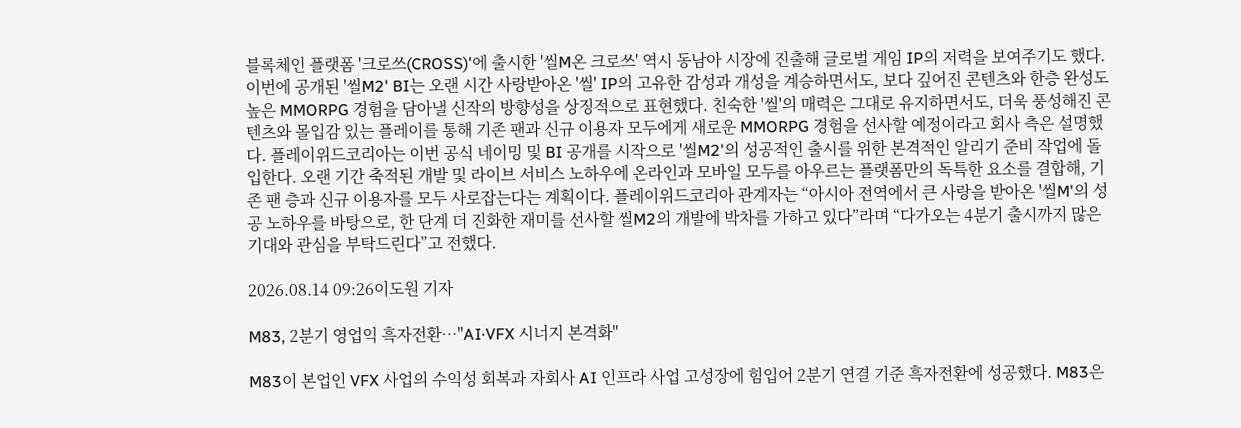블록체인 플랫폼 '크로쓰(CROSS)'에 출시한 '씰M온 크로쓰' 역시 동남아 시장에 진출해 글로벌 게임 IP의 저력을 보여주기도 했다. 이번에 공개된 '씰M2' BI는 오랜 시간 사랑받아온 '씰' IP의 고유한 감성과 개성을 계승하면서도, 보다 깊어진 콘텐츠와 한층 완성도 높은 MMORPG 경험을 담아낼 신작의 방향성을 상징적으로 표현했다. 친숙한 '씰'의 매력은 그대로 유지하면서도, 더욱 풍성해진 콘텐츠와 몰입감 있는 플레이를 통해 기존 팬과 신규 이용자 모두에게 새로운 MMORPG 경험을 선사할 예정이라고 회사 측은 설명했다. 플레이위드코리아는 이번 공식 네이밍 및 BI 공개를 시작으로 '씰M2'의 성공적인 출시를 위한 본격적인 알리기 준비 작업에 돌입한다. 오랜 기간 축적된 개발 및 라이브 서비스 노하우에 온라인과 모바일 모두를 아우르는 플랫폼만의 독특한 요소를 결합해, 기존 팬 층과 신규 이용자를 모두 사로잡는다는 계획이다. 플레이위드코리아 관계자는 “아시아 전역에서 큰 사랑을 받아온 '씰M'의 성공 노하우를 바탕으로, 한 단계 더 진화한 재미를 선사할 씰M2의 개발에 박차를 가하고 있다”라며 “다가오는 4분기 출시까지 많은 기대와 관심을 부탁드린다”고 전했다.

2026.08.14 09:26이도원 기자

M83, 2분기 영업익 흑자전환…"AI·VFX 시너지 본격화"

M83이 본업인 VFX 사업의 수익성 회복과 자회사 AI 인프라 사업 고성장에 힘입어 2분기 연결 기준 흑자전환에 성공했다. M83은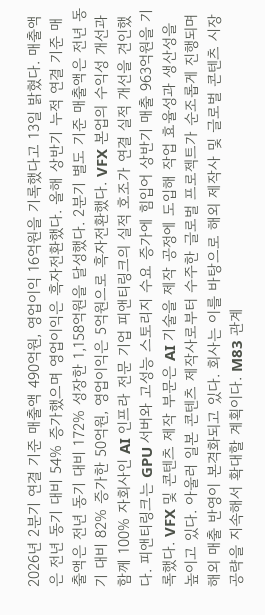2026년 2분기 연결 기준 매출액 490억원, 영업이익 16억원을 기록했다고 13일 밝혔다. 매출액은 전년 동기 대비 54% 증가했으며 영업이익은 흑자전환했다. 올해 상반기 누적 연결 기준 매출액은 전년 동기 대비 172% 성장한 1,158억원을 달성했다. 2분기 별도 기준 매출액은 전년 동기 대비 82% 증가한 50억원, 영업이익은 5억원으로 흑자전환했다. VFX 본업의 수익성 개선과 함께 100% 자회사인 AI 인프라 전문 기업 피앤티링크의 실적 호조가 연결 실적 개선을 견인했다. 피앤티링크는 GPU 서버와 고성능 스토리지 수요 증가에 힘입어 상반기 매출 963억원을 기록했다. VFX 및 콘텐츠 제작 부문은 AI 기술을 제작 공정에 도입해 작업 효율성과 생산성을 높이고 있다. 아울러 일본 콘텐츠 제작사로부터 수주한 글로벌 프로젝트가 순조롭게 진행되며 해외 매출 반영이 본격화되고 있다. 회사는 이를 바탕으로 해외 제작사 및 글로벌 콘텐츠 시장 공략을 지속해서 확대할 계획이다. M83 관계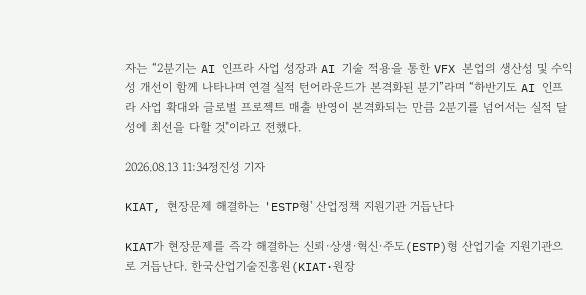자는 “2분기는 AI 인프라 사업 성장과 AI 기술 적용을 통한 VFX 본업의 생산성 및 수익성 개선이 함께 나타나며 연결 실적 턴어라운드가 본격화된 분기”라며 “하반기도 AI 인프라 사업 확대와 글로벌 프로젝트 매출 반영이 본격화되는 만큼 2분기를 넘어서는 실적 달성에 최선을 다할 것"이라고 전했다.

2026.08.13 11:34정진성 기자

KIAT, 현장문제 해결하는 'ESTP형' 산업정책 지원기관 거듭난다

KIAT가 현장문제를 즉각 해결하는 신뢰·상생·혁신·주도(ESTP)형 산업기술 지원기관으로 거듭난다. 한국산업기술진흥원(KIAT·원장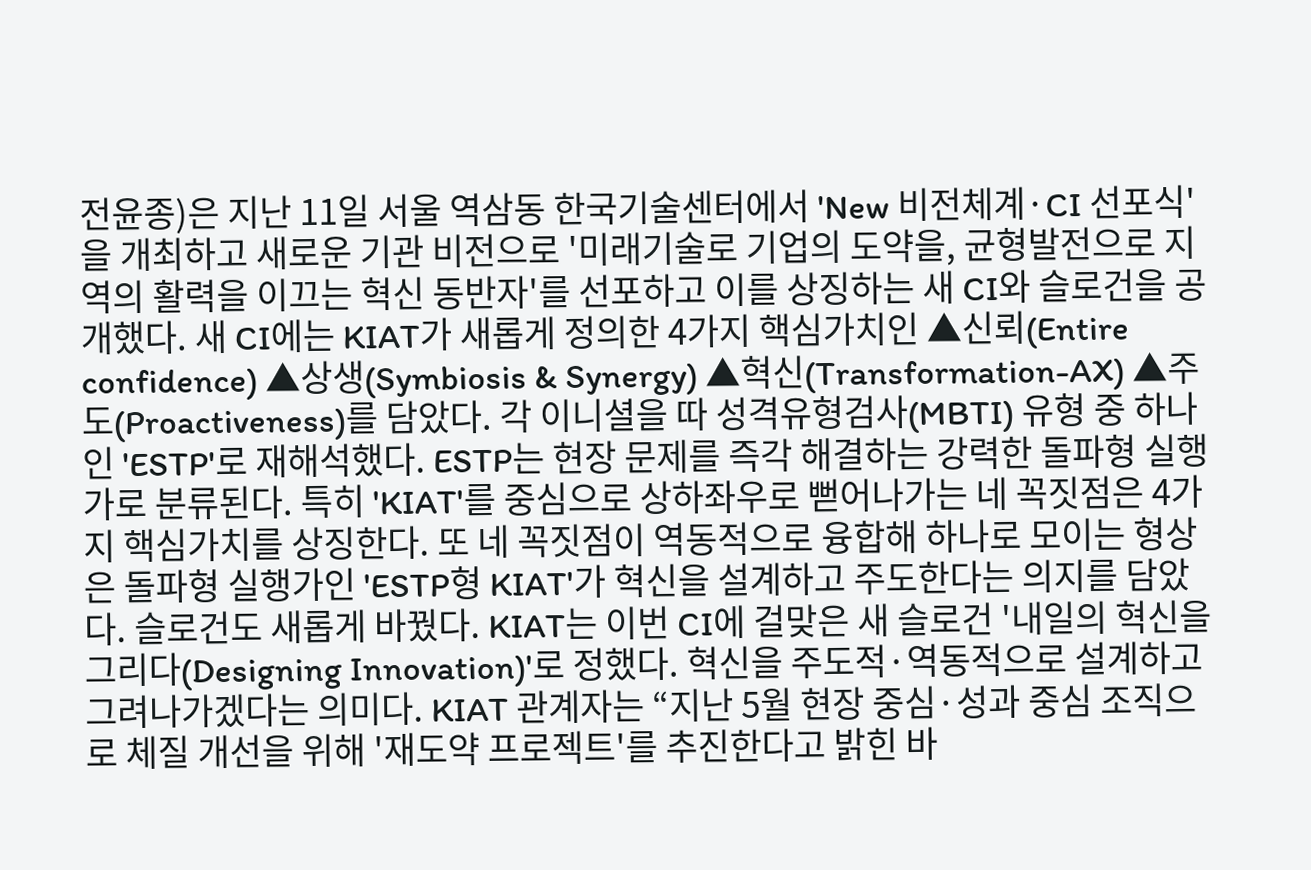전윤종)은 지난 11일 서울 역삼동 한국기술센터에서 'New 비전체계·CI 선포식'을 개최하고 새로운 기관 비전으로 '미래기술로 기업의 도약을, 균형발전으로 지역의 활력을 이끄는 혁신 동반자'를 선포하고 이를 상징하는 새 CI와 슬로건을 공개했다. 새 CI에는 KIAT가 새롭게 정의한 4가지 핵심가치인 ▲신뢰(Entire confidence) ▲상생(Symbiosis & Synergy) ▲혁신(Transformation-AX) ▲주도(Proactiveness)를 담았다. 각 이니셜을 따 성격유형검사(MBTI) 유형 중 하나인 'ESTP'로 재해석했다. ESTP는 현장 문제를 즉각 해결하는 강력한 돌파형 실행가로 분류된다. 특히 'KIAT'를 중심으로 상하좌우로 뻗어나가는 네 꼭짓점은 4가지 핵심가치를 상징한다. 또 네 꼭짓점이 역동적으로 융합해 하나로 모이는 형상은 돌파형 실행가인 'ESTP형 KIAT'가 혁신을 설계하고 주도한다는 의지를 담았다. 슬로건도 새롭게 바꿨다. KIAT는 이번 CI에 걸맞은 새 슬로건 '내일의 혁신을 그리다(Designing Innovation)'로 정했다. 혁신을 주도적·역동적으로 설계하고 그려나가겠다는 의미다. KIAT 관계자는 “지난 5월 현장 중심·성과 중심 조직으로 체질 개선을 위해 '재도약 프로젝트'를 추진한다고 밝힌 바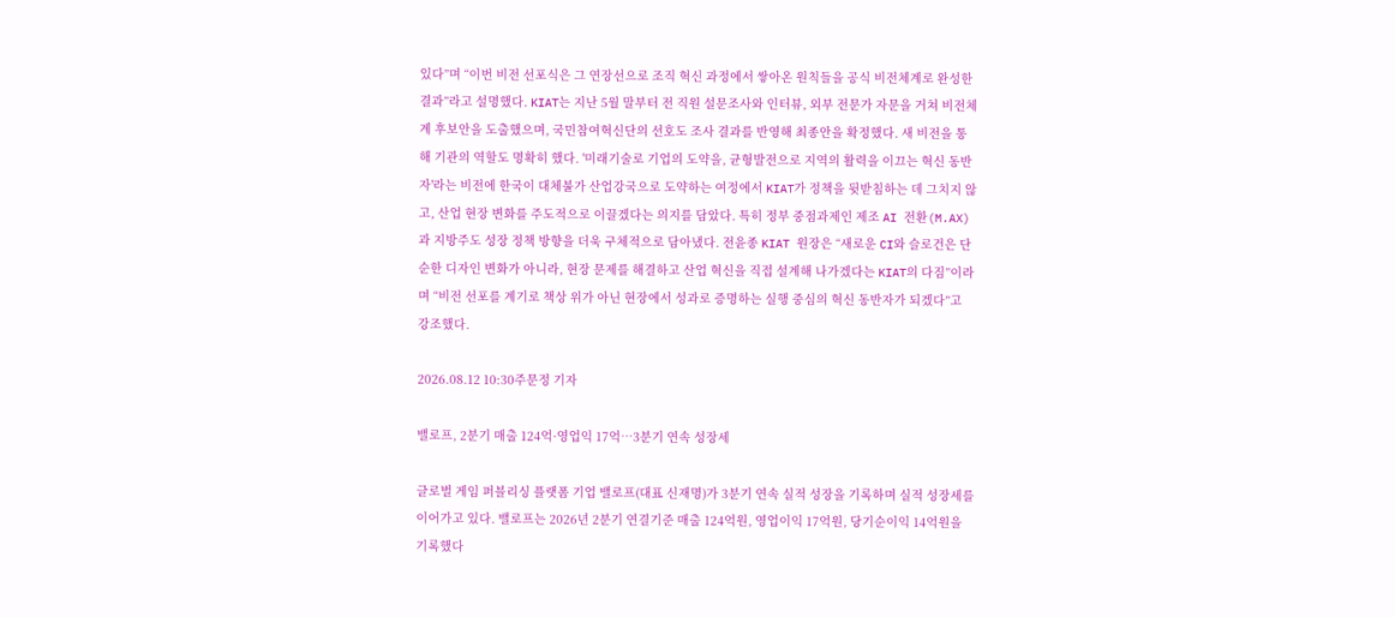있다”며 “이번 비전 선포식은 그 연장선으로 조직 혁신 과정에서 쌓아온 원칙들을 공식 비전체계로 완성한 결과”라고 설명했다. KIAT는 지난 5월 말부터 전 직원 설문조사와 인터뷰, 외부 전문가 자문을 거쳐 비전체계 후보안을 도출했으며, 국민참여혁신단의 선호도 조사 결과를 반영해 최종안을 확정했다. 새 비전을 통해 기관의 역할도 명확히 했다. '미래기술로 기업의 도약을, 균형발전으로 지역의 활력을 이끄는 혁신 동반자'라는 비전에 한국이 대체불가 산업강국으로 도약하는 여정에서 KIAT가 정책을 뒷받침하는 데 그치지 않고, 산업 현장 변화를 주도적으로 이끌겠다는 의지를 담았다. 특히 정부 중점과제인 제조 AI 전환(M.AX)과 지방주도 성장 정책 방향을 더욱 구체적으로 담아냈다. 전윤종 KIAT 원장은 “새로운 CI와 슬로건은 단순한 디자인 변화가 아니라, 현장 문제를 해결하고 산업 혁신을 직접 설계해 나가겠다는 KIAT의 다짐”이라며 “비전 선포를 계기로 책상 위가 아닌 현장에서 성과로 증명하는 실행 중심의 혁신 동반자가 되겠다”고 강조했다.

2026.08.12 10:30주문정 기자

밸로프, 2분기 매출 124억·영업익 17억…3분기 연속 성장세

글로벌 게임 퍼블리싱 플랫폼 기업 밸로프(대표 신재명)가 3분기 연속 실적 성장을 기록하며 실적 성장세를 이어가고 있다. 밸로프는 2026년 2분기 연결기준 매출 124억원, 영업이익 17억원, 당기순이익 14억원을 기록했다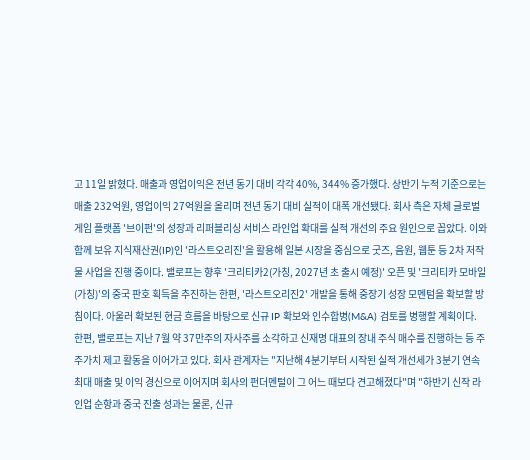고 11일 밝혔다. 매출과 영업이익은 전년 동기 대비 각각 40%, 344% 증가했다. 상반기 누적 기준으로는 매출 232억원, 영업이익 27억원을 올리며 전년 동기 대비 실적이 대폭 개선됐다. 회사 측은 자체 글로벌 게임 플랫폼 '브이펀'의 성장과 리퍼블리싱 서비스 라인업 확대를 실적 개선의 주요 원인으로 꼽았다. 이와 함께 보유 지식재산권(IP)인 '라스트오리진'을 활용해 일본 시장을 중심으로 굿즈, 음원, 웹툰 등 2차 저작물 사업을 진행 중이다. 밸로프는 향후 '크리티카2(가칭, 2027년 초 출시 예정)' 오픈 및 '크리티카 모바일(가칭)'의 중국 판호 획득을 추진하는 한편, '라스트오리진2' 개발을 통해 중장기 성장 모멘텀을 확보할 방침이다. 아울러 확보된 현금 흐름을 바탕으로 신규 IP 확보와 인수합병(M&A) 검토를 병행할 계획이다. 한편, 밸로프는 지난 7월 약 37만주의 자사주를 소각하고 신재명 대표의 장내 주식 매수를 진행하는 등 주주가치 제고 활동을 이어가고 있다. 회사 관계자는 "지난해 4분기부터 시작된 실적 개선세가 3분기 연속 최대 매출 및 이익 경신으로 이어지며 회사의 펀더멘털이 그 어느 때보다 견고해졌다"며 "하반기 신작 라인업 순항과 중국 진출 성과는 물론, 신규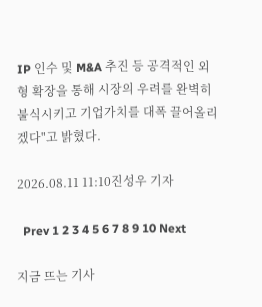IP 인수 및 M&A 추진 등 공격적인 외형 확장을 통해 시장의 우려를 완벽히 불식시키고 기업가치를 대폭 끌어올리겠다"고 밝혔다.

2026.08.11 11:10진성우 기자

  Prev 1 2 3 4 5 6 7 8 9 10 Next

지금 뜨는 기사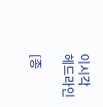이시각 헤드라인

[종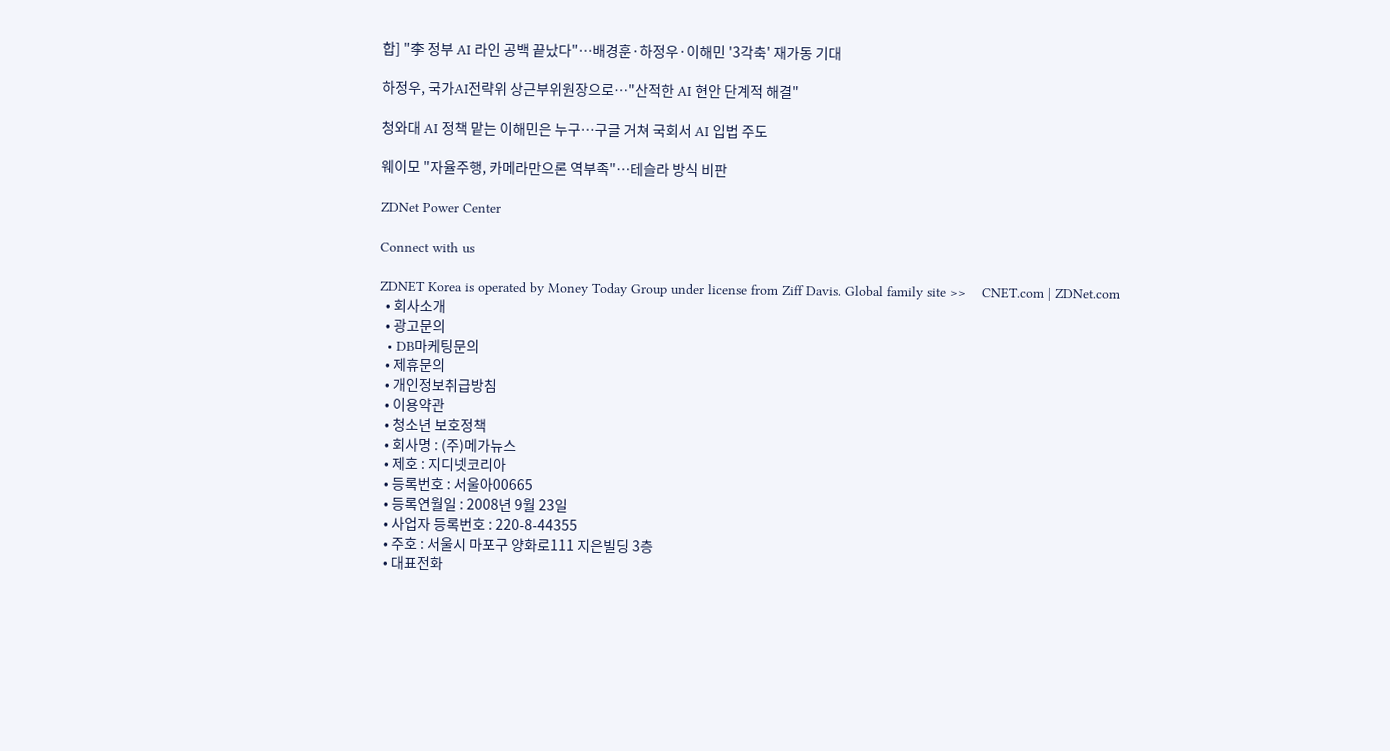합] "李 정부 AI 라인 공백 끝났다"…배경훈·하정우·이해민 '3각축' 재가동 기대

하정우, 국가AI전략위 상근부위원장으로…"산적한 AI 현안 단계적 해결"

청와대 AI 정책 맡는 이해민은 누구…구글 거쳐 국회서 AI 입법 주도

웨이모 "자율주행, 카메라만으론 역부족"…테슬라 방식 비판

ZDNet Power Center

Connect with us

ZDNET Korea is operated by Money Today Group under license from Ziff Davis. Global family site >>    CNET.com | ZDNet.com
  • 회사소개
  • 광고문의
  • DB마케팅문의
  • 제휴문의
  • 개인정보취급방침
  • 이용약관
  • 청소년 보호정책
  • 회사명 : (주)메가뉴스
  • 제호 : 지디넷코리아
  • 등록번호 : 서울아00665
  • 등록연월일 : 2008년 9월 23일
  • 사업자 등록번호 : 220-8-44355
  • 주호 : 서울시 마포구 양화로111 지은빌딩 3층
  • 대표전화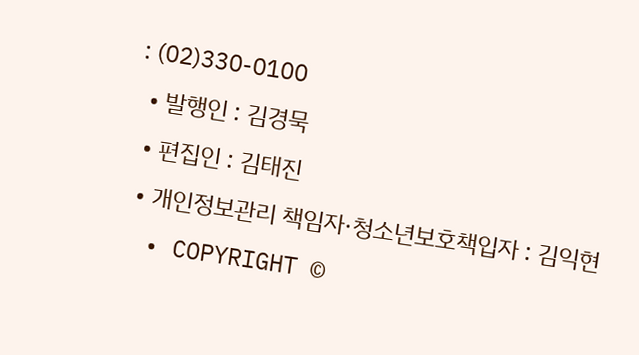: (02)330-0100
  • 발행인 : 김경묵
  • 편집인 : 김태진
  • 개인정보관리 책임자·청소년보호책입자 : 김익현
  • COPYRIGHT ©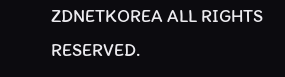ZDNETKOREA ALL RIGHTS RESERVED.